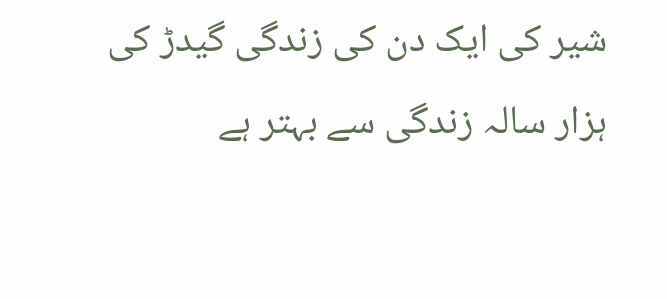شیر کی ایک دن کی زندگی گیدڑ کی ہزار سالہ زندگی سے بہتر ہے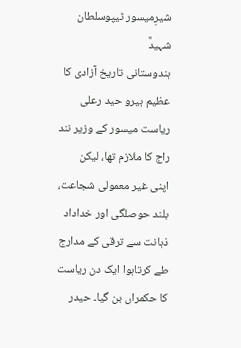شیرِمیسور ٹیپوسلطان شہیدؒ
ہندوستانی تاریخ آزادی کا عظیم ہیرو حید رعلی ریاست میسور کے وزیر نند راج کا ملازم تھا، لیکن اپنی غیر معمولی شجاعت، بلند حوصلگی اور خداداد ذہانت سے ترقی کے مدارج طے کرتاہوا ایک دن ریاست کا حکمراں بن گیا۔ حیدر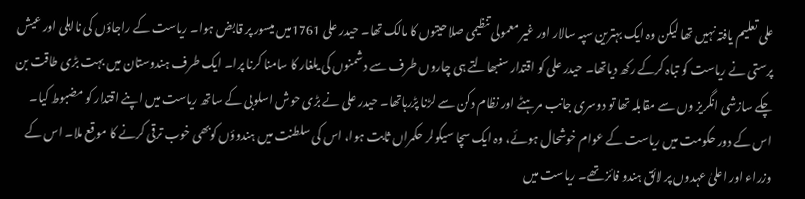علی تعلیم یافتہ نہیں تھا لیکن وہ ایک بہترین سپہ سالار اور غیر معمولی تنظیمی صلاحیتوں کا مالک تھا۔ حیدر علی 1761میں میسور پر قابض ہوا۔ ریاست کے راجاؤں کی نااہلی اور عیش پرستی نے ریاست کو تباہ کرکے رکھ دیاتھا۔ حیدر علی کو اقتدار سنبھالتے ہی چاروں طرف سے دشمنوں کی یلغار کا سامنا کرنا پرا۔ ایک طرف ہندوستان میں بہت بڑی طاقت بن چکے سازشی انگریز وں سے مقابلہ تھا تو دوسری جانب مرہٹے اور نظام دکن سے لڑنا پڑرہاتھا۔ حیدر علی نے بڑی حوش اسلوبی کے ساتھ ریاست میں اپنے اقتدار کو مضبوط کیا۔ اس کے دور حکومت میں ریاست کے عوام خوشحال ہوئے، وہ ایک سچا سیکولر حکمراں ثابت ہوا، اس کی سلطنت میں ہندوؤں کوبھی خوب ترقی کرنے کا موقع ملا۔ اس کے وزراء اور اعلیٰ عہدوں پر لائق ہندو فائز تھے۔ ریاست میں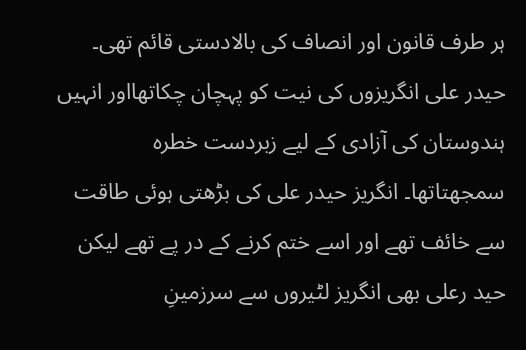ہر طرف قانون اور انصاف کی بالادستی قائم تھی۔ حیدر علی انگریزوں کی نیت کو پہچان چکاتھااور انہیں ہندوستان کی آزادی کے لیے زبردست خطرہ سمجھتاتھا۔ انگریز حیدر علی کی بڑھتی ہوئی طاقت سے خائف تھے اور اسے ختم کرنے کے در پے تھے لیکن حید رعلی بھی انگریز لٹیروں سے سرزمینِ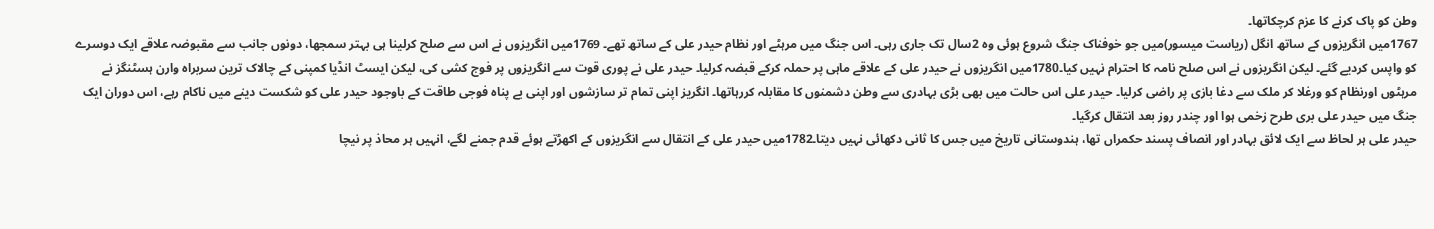وطن کو پاک کرنے کا عزم کرچکاتھا۔
1767میں انگریزوں کے ساتھ انگل (ریاست میسور)میں جو خوفناک جنگ شروع ہوئی وہ 2سال تک جاری رہی۔ اس جنگ میں مرہٹے اور نظام حیدر علی کے ساتھ تھے۔ 1769میں انگریزوں نے اس سے صلح کرلینا ہی بہتر سمجھا، دونوں جانب سے مقبوضہ علاقے ایک دوسرے کو واپس کردیے گئے۔ لیکن انگریزوں نے اس صلح نامہ کا احترام نہیں کیا۔1780میں انگریزوں نے حیدر علی کے علاقے ماہی پر حملہ کرکے قبضہ کرلیا۔ حیدر علی نے پوری قوت سے انگریزوں پر فوج کشی کی، لیکن ایسٹ انڈیا کمپنی کے چالاک ترین سربراہ وارن ہسٹنگز نے مرہٹوں اورنظام کو ورغلا کر ملک سے دغا بازی پر راضی کرلیا۔ حیدر علی اس حالت میں بھی بڑی بہادری سے وطن دشمنوں کا مقابلہ کررہاتھا۔ انگریز اپنی تمام تر سازشوں اور اپنی بے پناہ فوجی طاقت کے باوجود حیدر علی کو شکست دینے میں ناکام رہے، اس دوران ایک جنگ میں حیدر علی بری طرح زخمی ہوا اور چندر روز بعد انتقال کرگیا۔
حیدر علی ہر لحاظ سے ایک لائق بہادر اور انصاف پسند حکمراں تھا، ہندوستانی تاریخ میں جس کا ثانی دکھائی نہیں دیتا۔1782میں حیدر علی کے انتقال سے انگریزوں کے اکھڑتے ہوئے قدم جمنے لگے، انہیں ہر محاذ پر نیچا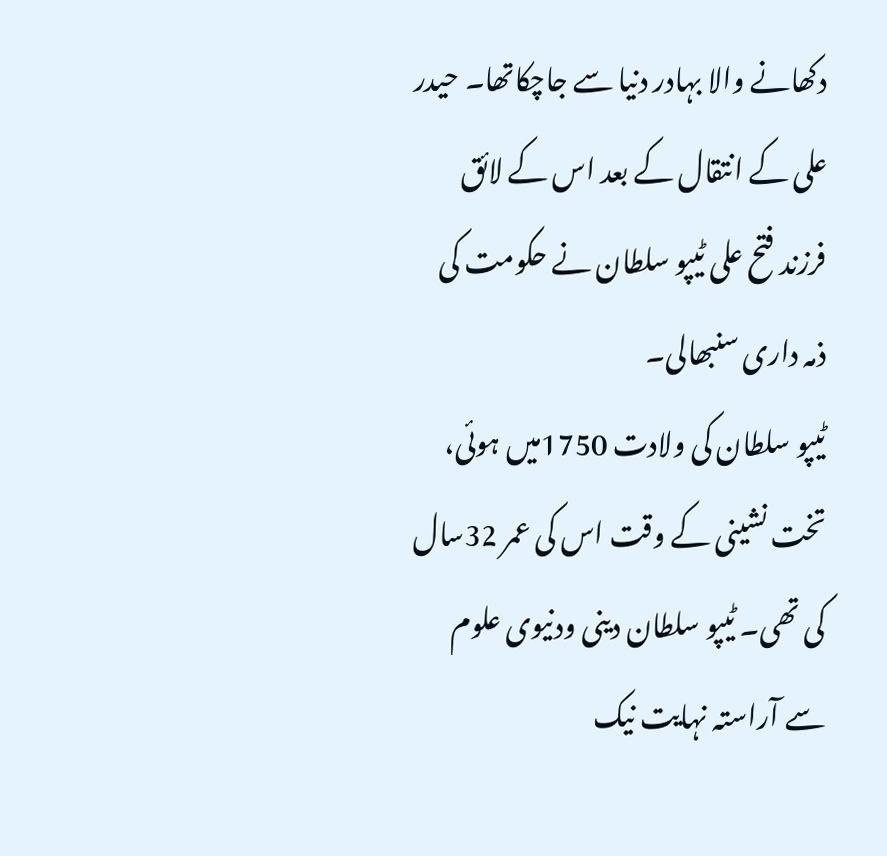دکھانے والا بہادر دنیا سے جاچکاتھا۔ حیدر علی کے انتقال کے بعد اس کے لائق فرزند فتح علی ٹیپو سلطان نے حکومت کی ذمہ داری سنبھالی۔
ٹیپو سلطان کی ولادت 1750میں ہوئی، تخت نشینی کے وقت اس کی عمر 32سال کی تھی۔ ٹیپو سلطان دینی ودنیوی علوم سے آراستہ نہایت نیک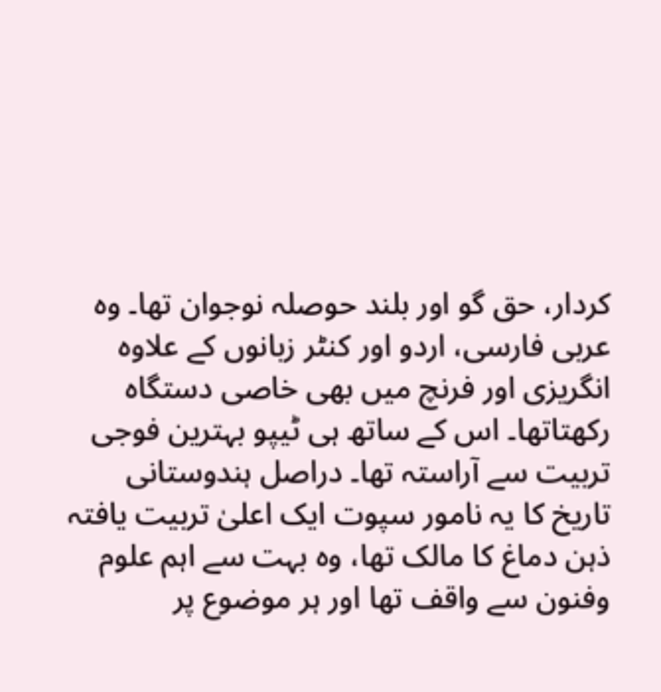کردار، حق گو اور بلند حوصلہ نوجوان تھا۔ وہ عربی فارسی، اردو اور کنٹر زبانوں کے علاوہ انگریزی اور فرنچ میں بھی خاصی دستگاہ رکھتاتھا۔ اس کے ساتھ ہی ٹیپو بہترین فوجی تربیت سے آراستہ تھا۔ دراصل ہندوستانی تاریخ کا یہ نامور سپوت ایک اعلیٰ تربیت یافتہ ذہن دماغ کا مالک تھا، وہ بہت سے اہم علوم وفنون سے واقف تھا اور ہر موضوع پر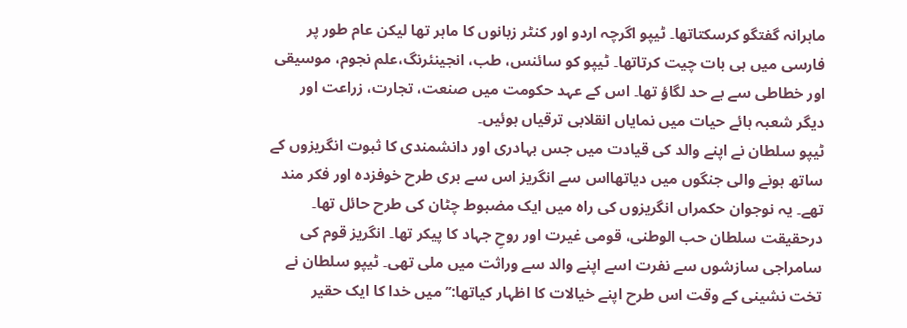ماہرانہ گفتگو کرسکتاتھا۔ ٹیپو اگرچہ اردو اور کنٹر زبانوں کا ماہر تھا لیکن عام طور پر فارسی میں ہی بات چیت کرتاتھا۔ ٹیپو کو سائنس، طب، انجینئرنگ،علم نجوم، موسیقی اور خطاطی سے بے حد لگاؤ تھا۔ اس کے عہد حکومت میں صنعت، تجارت، زراعت اور دیگر شعبہ ہائے حیات میں نمایاں انقلابی ترقیاں ہوئیں۔
ٹیپو سلطان نے اپنے والد کی قیادت میں جس بہادری اور دانشمندی کا ثبوت انگریزوں کے ساتھ ہونے والی جنگوں میں دیاتھااس سے انگریز اس سے بری طرح خوفزدہ اور فکر مند تھے۔ یہ نوجوان حکمراں انگریزوں کی راہ میں ایک مضبوط چٹان کی طرح حائل تھا۔ درحقیقت سلطان حب الوطنی، قومی غیرت اور روحِ جہاد کا پیکر تھا۔ انگریز قوم کی سامراجی سازشوں سے نفرت اسے اپنے والد سے وراثت میں ملی تھی۔ ٹیپو سلطان نے تخت نشینی کے وقت اس طرح اپنے خیالات کا اظہار کیاتھا:’’ میں خدا کا ایک حقیر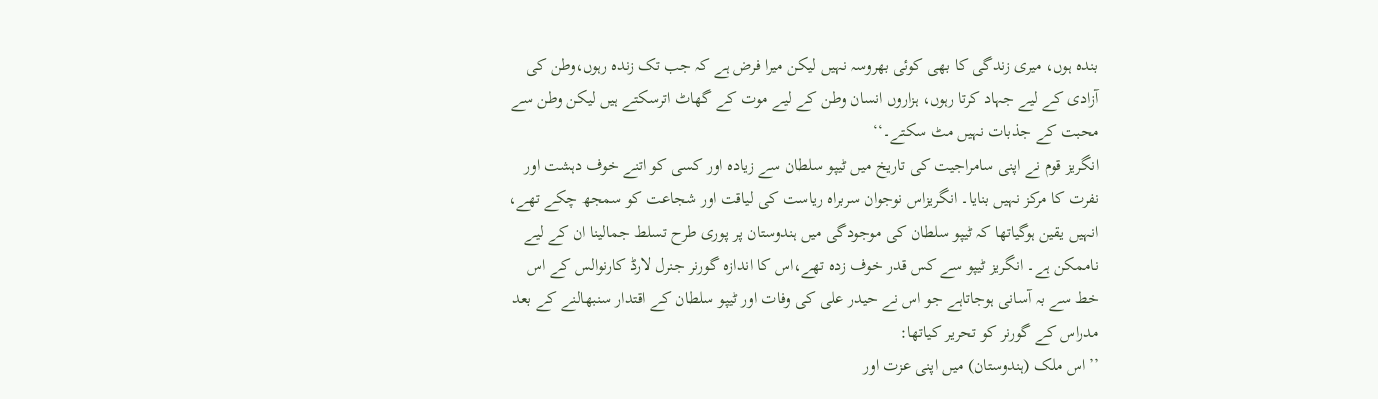بندہ ہوں، میری زندگی کا بھی کوئی بھروسہ نہیں لیکن میرا فرض ہے کہ جب تک زندہ رہوں،وطن کی آزادی کے لیے جہاد کرتا رہوں، ہزاروں انسان وطن کے لیے موت کے گھاٹ اترسکتے ہیں لیکن وطن سے محبت کے جذبات نہیں مٹ سکتے۔‘‘
انگریز قوم نے اپنی سامراجیت کی تاریخ میں ٹیپو سلطان سے زیادہ اور کسی کو اتنے خوف دہشت اور نفرت کا مرکز نہیں بنایا۔ انگریزاس نوجوان سربراہ ریاست کی لیاقت اور شجاعت کو سمجھ چکے تھے، انہیں یقین ہوگیاتھا کہ ٹیپو سلطان کی موجودگی میں ہندوستان پر پوری طرح تسلط جمالینا ان کے لیے ناممکن ہے۔ انگریز ٹیپو سے کس قدر خوف زدہ تھے،اس کا اندازہ گورنر جنرل لارڈ کارنوالس کے اس خط سے بہ آسانی ہوجاتاہے جو اس نے حیدر علی کی وفات اور ٹیپو سلطان کے اقتدار سنبھالنے کے بعد مدراس کے گورنر کو تحریر کیاتھا:
’’اس ملک (ہندوستان) میں اپنی عزت اور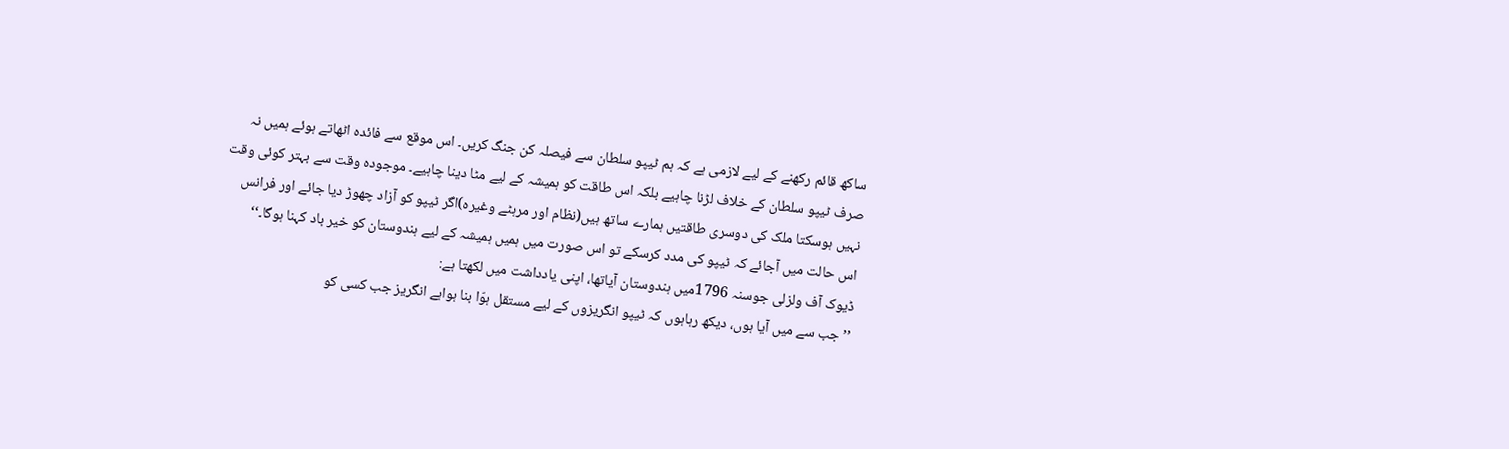ساکھ قائم رکھنے کے لیے لازمی ہے کہ ہم ٹیپو سلطان سے فیصلہ کن جنگ کریں۔ اس موقع سے فائدہ اٹھاتے ہوئے ہمیں نہ صرف ٹیپو سلطان کے خلاف لڑنا چاہیے بلکہ اس طاقت کو ہمیشہ کے لیے مٹا دینا چاہیے۔ موجودہ وقت سے بہتر کوئی وقت نہیں ہوسکتا ملک کی دوسری طاقتیں ہمارے ساتھ ہیں(نظام اور مرہٹے وغیرہ)اگر ٹیپو کو آزاد چھوڑ دیا جائے اور فرانس اس حالت میں آجائے کہ ٹیپو کی مدد کرسکے تو اس صورت میں ہمیں ہمیشہ کے لیے ہندوستان کو خیر باد کہنا ہوگا۔‘‘
ڈیوک آف ولزلی جوسنہ 1796میں ہندوستان آیاتھا، اپنی یادداشت میں لکھتا ہے:
’’جب سے میں آیا ہوں، دیکھ رہاہوں کہ ٹیپو انگریزوں کے لیے مستقل ہوّا بنا ہواہے انگریز جب کسی کو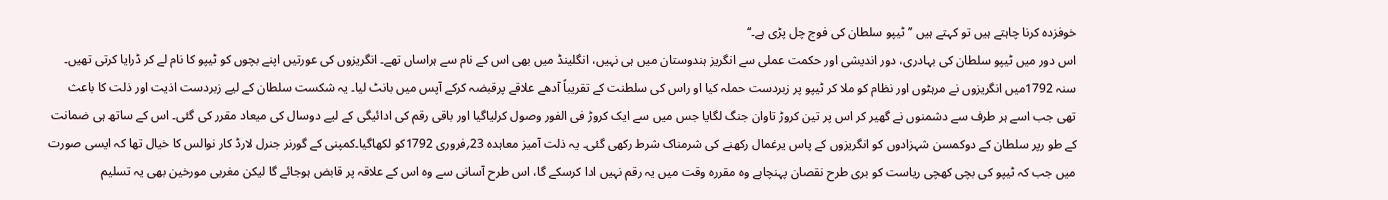خوفزدہ کرنا چاہتے ہیں تو کہتے ہیں ’’ٹیپو سلطان کی فوج چل پڑی ہے۔‘‘
اس دور میں ٹیپو سلطان کی بہادری، دور اندیشی اور حکمت عملی سے انگریز ہندوستان میں ہی نہیں، انگلینڈ میں بھی اس کے نام سے ہراساں تھے۔ انگریزوں کی عورتیں اپنے بچوں کو ٹیپو کا نام لے کر ڈرایا کرتی تھیں۔ سنہ 1792میں انگریزوں نے مرہٹوں اور نظام کو ملا کر ٹیپو پر زبردست حملہ کیا او راس کی سلطنت کے تقریباً آدھے علاقے پرقبضہ کرکے آپس میں بانٹ لیا۔ یہ شکست سلطان کے لیے زبردست اذیت اور ذلت کا باعث تھی جب اسے ہر طرف سے دشمنوں نے گھیر کر اس پر تین کروڑ تاوان جنگ لگایا جس میں سے ایک کروڑ فی الفور وصول کرلیاگیا اور باقی رقم کی ادائیگی کے لیے دوسال کی میعاد مقرر کی گئی۔ اس کے ساتھ ہی ضمانت کے طو رپر سلطان کے دوکمسن شہزادوں کو انگریزوں کے پاس یرغمال رکھنے کی شرمناک شرط رکھی گئی۔ یہ ذلت آمیز معاہدہ 23؍فروری 1792کو لکھاگیا۔کمپنی کے گورنر جنرل لارڈ کار نوالس کا خیال تھا کہ ایسی صورت میں جب کہ ٹیپو کی بچی کھچی ریاست کو بری طرح نقصان پہنچاہے وہ مقررہ وقت میں یہ رقم نہیں ادا کرسکے گا، اس طرح آسانی سے وہ اس کے علاقہ پر قابض ہوجائے گا لیکن مغربی مورخین بھی یہ تسلیم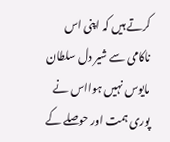کرتے ہیں کہ اپنی اس ناکامی سے شیر دل سلطان مایوس نہیں ہوااس نے پوری ہمت اور حوصلے کے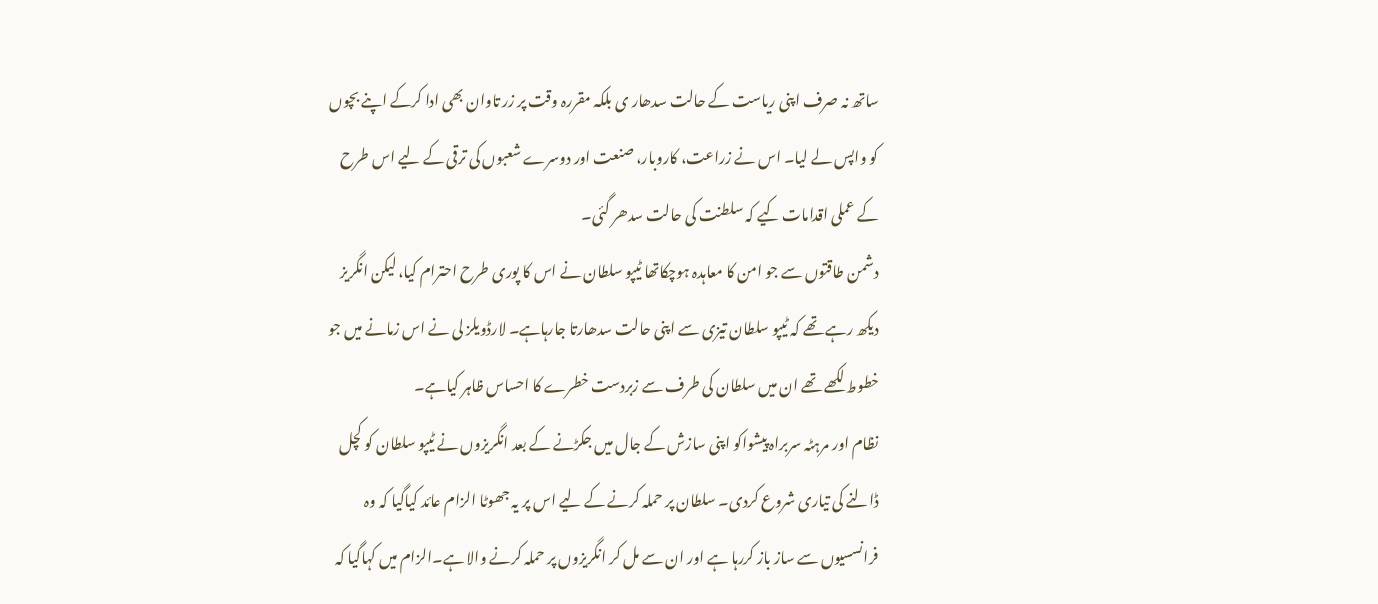ساتھ نہ صرف اپنی ریاست کے حالت سدھار ی بلکہ مقررہ وقت پر زر تاوان بھی ادا کرکے اپنے بچوں کو واپس لے لیا۔ اس نے زراعت، کاروبار، صنعت اور دوسرے شعبوں کی ترقی کے لیے اس طرح کے عملی اقدامات کیے کہ سلطنت کی حالت سدھر گئی۔
دشمن طاقتوں سے جو امن کا معاہدہ ہوچکاتھا ٹیپو سلطان نے اس کا پوری طرح احترام کیا، لیکن انگریز دیکھ رہے تھے کہ ٹیپو سلطان تیزی سے اپنی حالت سدھارتا جارہاہے۔ لارڈویلز لی نے اس زمانے میں جو خطوط لکھے تھے ان میں سلطان کی طرف سے زبردست خطرے کا احساس ظاہر کیاہے۔
نظام اور مرہٹہ سربراہ پیشواکو اپنی سازش کے جال میں جکڑنے کے بعد انگریزوں نے ٹیپو سلطان کو کچل ڈالنے کی تیاری شروع کردی۔ سلطان پر حملہ کرنے کے لیے اس پر یہ جھوٹا الزام عائد کیاگیا کہ وہ فرانسسیوں سے ساز باز کررہا ہے اور ان سے مل کر انگریزوں پر حملہ کرنے والا ہے۔الزام میں کہاگیا کہ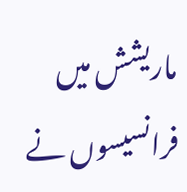ماریشش میں فرانسیسوں نے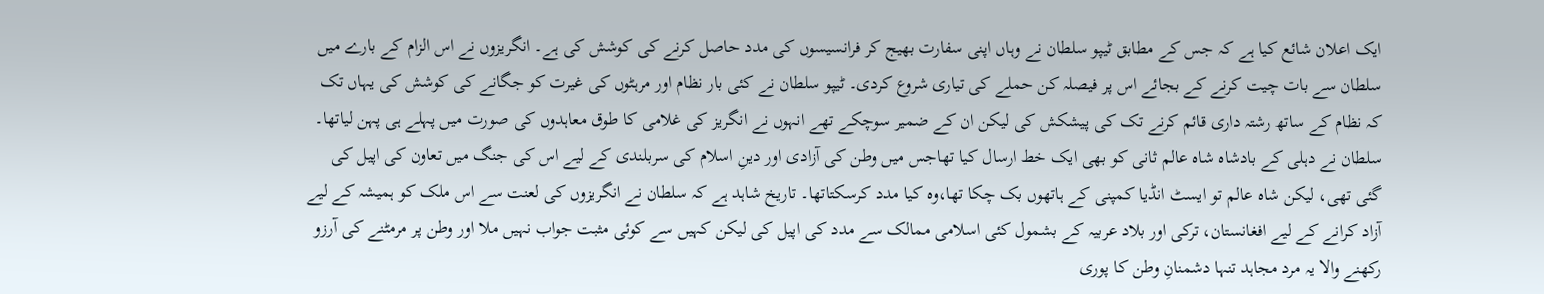ایک اعلان شائع کیا ہے کہ جس کے مطابق ٹیپو سلطان نے وہاں اپنی سفارت بھیج کر فرانسیسوں کی مدد حاصل کرنے کی کوشش کی ہے۔ انگریزوں نے اس الزام کے بارے میں سلطان سے بات چیت کرنے کے بجائے اس پر فیصلہ کن حملے کی تیاری شروع کردی۔ ٹیپو سلطان نے کئی بار نظام اور مرہٹوں کی غیرت کو جگانے کی کوشش کی یہاں تک کہ نظام کے ساتھ رشتہ داری قائم کرنے تک کی پیشکش کی لیکن ان کے ضمیر سوچکے تھے انہوں نے انگریز کی غلامی کا طوق معاہدوں کی صورت میں پہلے ہی پہن لیاتھا۔ سلطان نے دہلی کے بادشاہ شاہ عالم ثانی کو بھی ایک خط ارسال کیا تھاجس میں وطن کی آزادی اور دینِ اسلام کی سربلندی کے لیے اس کی جنگ میں تعاون کی اپیل کی گئی تھی، لیکن شاہ عالم تو ایسٹ انڈیا کمپنی کے ہاتھوں بک چکا تھا،وہ کیا مدد کرسکتاتھا۔ تاریخ شاہد ہے کہ سلطان نے انگریزوں کی لعنت سے اس ملک کو ہمیشہ کے لیے آزاد کرانے کے لیے افغانستان، ترکی اور بلاد عربیہ کے بشمول کئی اسلامی ممالک سے مدد کی اپیل کی لیکن کہیں سے کوئی مثبت جواب نہیں ملا اور وطن پر مرمٹنے کی آرزو رکھنے والا یہ مرد مجاہد تنہا دشمنانِ وطن کا پوری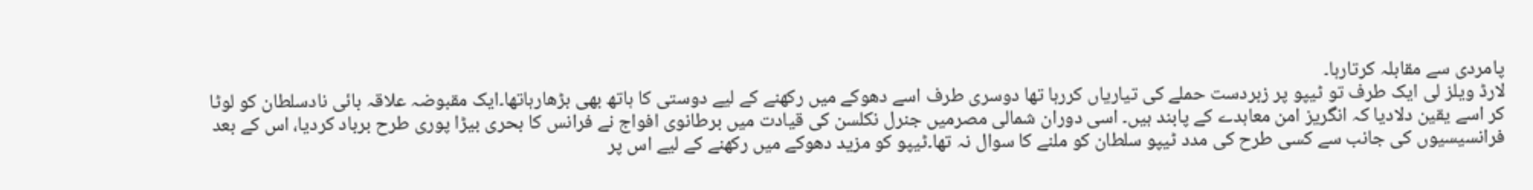پامردی سے مقابلہ کرتارہا۔
لارڈ ویلز لی ایک طرف تو ٹیپو پر زبردست حملے کی تیاریاں کررہا تھا دوسری طرف اسے دھوکے میں رکھنے کے لیے دوستی کا ہاتھ بھی بڑھارہاتھا۔ایک مقبوضہ علاقہ بائی نادسلطان کو لوٹا کر اسے یقین دلادیا کہ انگریز امن معاہدے کے پابند ہیں۔ اسی دوران شمالی مصرمیں جنرل نکلسن کی قیادت میں برطانوی افواج نے فرانس کا بحری بیڑا پوری طرح برباد کردیا، اس کے بعد فرانسیسیوں کی جانب سے کسی طرح کی مدد ٹیپو سلطان کو ملنے کا سوال نہ تھا۔ٹیپو کو مزید دھوکے میں رکھنے کے لیے اس پر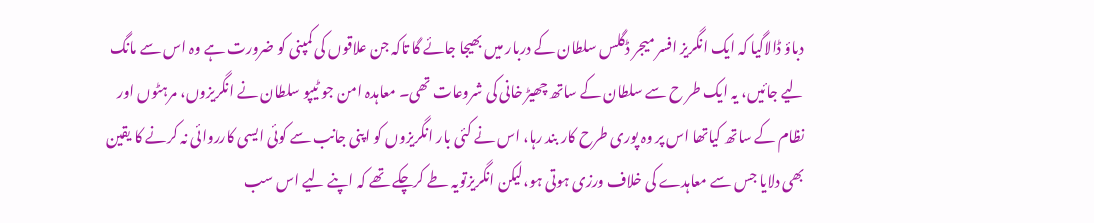دباؤ ڈالاگیا کہ ایک انگریز افسر میجر ڈگلس سلطان کے دربار میں بھیجا جائے گا تاکہ جن علاقوں کی کمپنی کو ضرورت ہے وہ اس سے مانگ لیے جائیں، یہ ایک طر ح سے سلطان کے ساتھ چھیڑ خانی کی شروعات تھی۔ معاہدہ امن جو ٹیپو سلطان نے انگریزوں، مرہٹوں اور نظام کے ساتھ کیاتھا اس پر وہ پوری طرح کار بند رہا، اس نے کئی بار انگریزوں کو اپنی جانب سے کوئی ایسی کارروائی نہ کرنے کا یقین بھی دلایا جس سے معاہدے کی خلاف ورزی ہوتی ہو،لیکن انگریزتویہ طے کرچکے تھے کہ اپنے لیے اس سب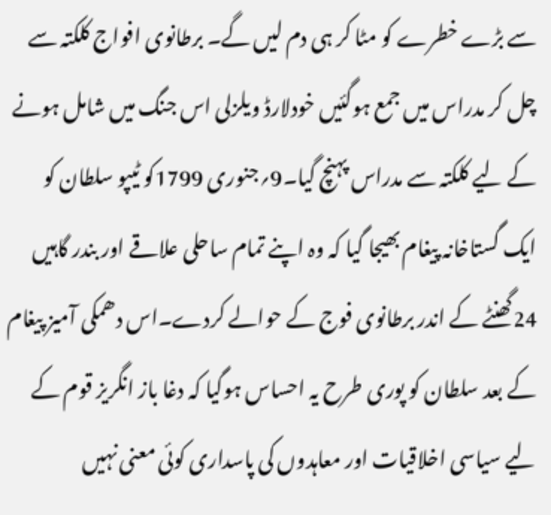سے بڑے خطرے کو مٹا کر ہی دم لیں گے۔ برطانوی افواج کلکتہ سے چل کر مدراس میں جمع ہوگئیں خودلارڈ ویلزلی اس جنگ میں شامل ہونے کے لیے کلکتہ سے مدراس پہنچ گیا۔9؍جنوری 1799کو ٹیپو سلطان کو ایک گستاخانہ پیغام بھیجا گیا کہ وہ اپنے تمام ساحلی علاقے اور بندر گاہیں 24گھنٹے کے اندر برطانوی فوج کے حوالے کردے۔اس دھمکی آمیز پیغام کے بعد سلطان کو پوری طرح یہ احساس ہوگیا کہ دغا باز انگریز قوم کے لیے سیاسی اخلاقیات اور معاہدوں کی پاسداری کوئی معنی نہیں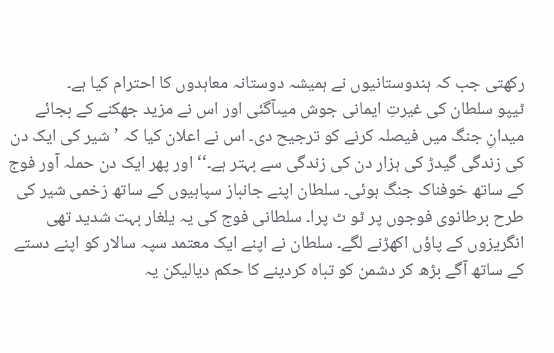رکھتی جب کہ ہندوستانیوں نے ہمیشہ دوستانہ معاہدوں کا احترام کیا ہے۔
ٹیپو سلطان کی غیرتِ ایمانی جوش میںآگئی اور اس نے مزید جھکنے کے بجائے میدانِ جنگ میں فیصلہ کرنے کو ترجیح دی۔ اس نے اعلان کیا کہ ’شیر کی ایک دن کی زندگی گیدڑ کی ہزار دن کی زندگی سے بہتر ہے۔‘‘ اور پھر ایک دن حملہ آور فوج کے ساتھ خوفناک جنگ ہوئی۔ سلطان اپنے جانباز سپاہیوں کے ساتھ زخمی شیر کی طرح برطانوی فوجوں پر ٹو ٹ پرا۔ سلطانی فوج کی یہ یلغار بہت شدید تھی انگریزوں کے پاؤں اکھڑنے لگے۔ سلطان نے اپنے ایک معتمد سپہ سالار کو اپنے دستے کے ساتھ آگے بڑھ کر دشمن کو تباہ کردینے کا حکم دیالیکن یہ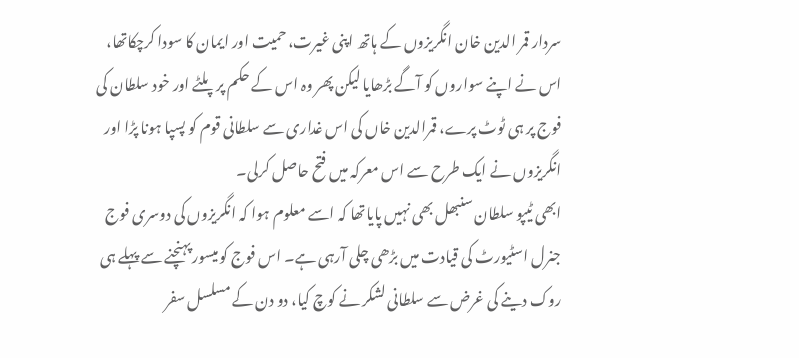سردار قمر الدین خان انگریزوں کے ہاتھ اپنی غیرت، حمیت اور ایمان کا سودا کرچکاتھا، اس نے اپنے سواروں کو آگے بڑھایا لیکن پھر وہ اس کے حکم پر پلٹے اور خود سلطان کی فوج پر ہی ٹوٹ پرے، قمرالدین خاں کی اس غداری سے سلطانی قوم کو پسپا ہونا پڑا اور انگریزوں نے ایک طرح سے اس معرکہ میں فتح حاصل کرلی۔
ابھی ٹیپو سلطان سنبھل بھی نہیں پایاتھا کہ اسے معلوم ہوا کہ انگریزوں کی دوسری فوج جنرل اسٹیورٹ کی قیادت میں بڑھی چلی آرہی ہے۔ اس فوج کو میسور پہنچنے سے پہلے ہی روک دینے کی غرض سے سلطانی لشکر نے کوچ کیا، دو دن کے مسلسل سفر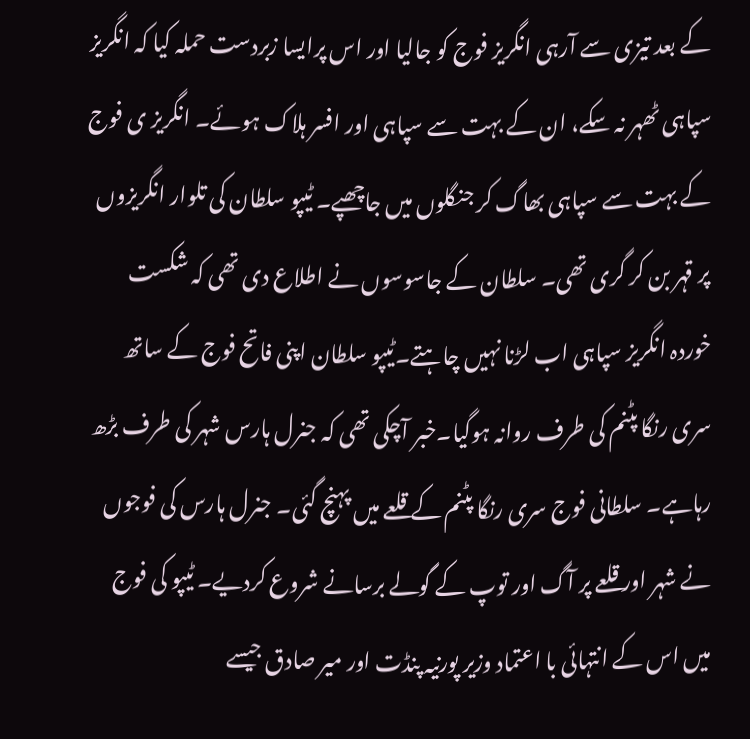کے بعد تیزی سے آرہی انگریز فوج کو جالیا اور اس پرایسا زبردست حملہ کیا کہ انگریز سپاہی ٹھہر نہ سکے، ان کے بہت سے سپاہی اور افسر ہلاک ہوئے۔ انگریز ی فوج کے بہت سے سپاہی بھاگ کر جنگلوں میں جاچھپے۔ ٹیپو سلطان کی تلوار انگریزوں پر قہر بن کر گری تھی۔ سلطان کے جاسوسوں نے اطلاع دی تھی کہ شکست خوردہ انگریز سپاہی اب لڑنا نہیں چاہتے۔ٹیپو سلطان اپنی فاتح فوج کے ساتھ سری رنگا پٹنم کی طرف روانہ ہوگیا۔خبر آچکی تھی کہ جنرل ہارس شہر کی طرف بڑھ رہاہے۔ سلطانی فوج سری رنگا پٹنم کے قلعے میں پہنچ گئی۔ جنرل ہارس کی فوجوں نے شہر اور قلعے پر آگ اور توپ کے گولے برسانے شروع کردیے۔ ٹیپو کی فوج میں اس کے انتہائی با اعتماد وزیر پورنیہ پنڈت اور میر صادق جیسے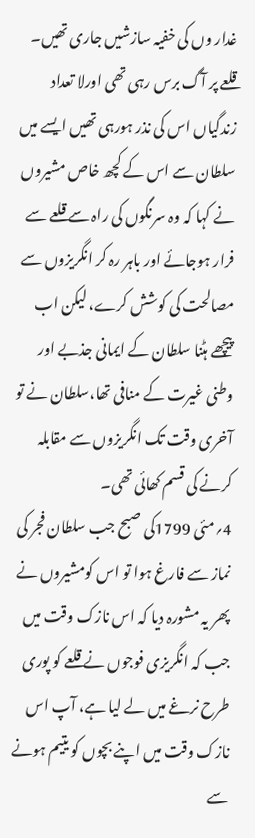غدار وں کی خفیہ سازشیں جاری تھیں۔ قلعے پر آگ برس رہی تھی اورلا تعداد زندگیاں اس کی نذر ہورہی تھیں ایسے میں سلطان سے اس کے کچھ خاص مشیروں نے کہا کہ وہ سرنگوں کی راہ سے قلعے سے فرار ہوجائے اور باہر رہ کر انگریزوں سے مصالحت کی کوشش کرے، لیکن اب پیچھے ہٹنا سلطان کے ایمانی جذبے اور وطنی غیرت کے منافی تھا،سلطان نے تو آخری وقت تک انگریزوں سے مقابلہ کرنے کی قسم کھائی تھی۔
4؍مئی 1799کی صبح جب سلطان فجر کی نماز سے فارغ ہوا تو اس کومشیروں نے پھر یہ مشورہ دیا کہ اس نازک وقت میں جب کہ انگریزی فوجوں نے قلعے کو پوری طرح نرغے میں لے لیا ہے، آپ اس نازک وقت میں اپنے بچوں کو یتیم ہونے سے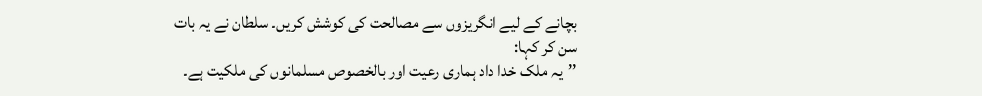بچانے کے لیے انگریزوں سے مصالحت کی کوشش کریں۔ سلطان نے یہ بات سن کر کہا:
’’یہ ملک خدا داد ہماری رعیت اور بالخصوص مسلمانوں کی ملکیت ہے۔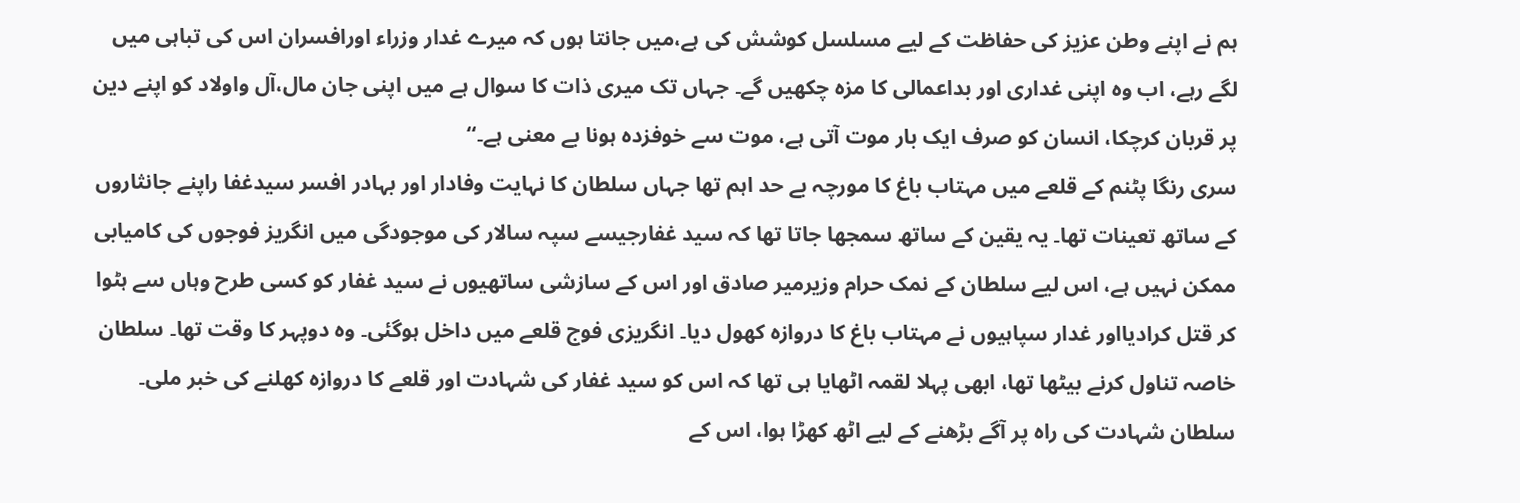ہم نے اپنے وطن عزیز کی حفاظت کے لیے مسلسل کوشش کی ہے،میں جانتا ہوں کہ میرے غدار وزراء اورافسران اس کی تباہی میں لگے رہے، اب وہ اپنی غداری اور بداعمالی کا مزہ چکھیں گے۔ جہاں تک میری ذات کا سوال ہے میں اپنی جان مال،آل واولاد کو اپنے دین پر قربان کرچکا، انسان کو صرف ایک بار موت آتی ہے، موت سے خوفزدہ ہونا بے معنی ہے۔‘‘
سری رنگا پٹنم کے قلعے میں مہتاب باغ کا مورچہ بے حد اہم تھا جہاں سلطان کا نہایت وفادار اور بہادر افسر سیدغفا راپنے جانثاروں کے ساتھ تعینات تھا۔ یہ یقین کے ساتھ سمجھا جاتا تھا کہ سید غفارجیسے سپہ سالار کی موجودگی میں انگریز فوجوں کی کامیابی ممکن نہیں ہے، اس لیے سلطان کے نمک حرام وزیرمیر صادق اور اس کے سازشی ساتھیوں نے سید غفار کو کسی طرح وہاں سے ہٹوا کر قتل کرادیااور غدار سپاہیوں نے مہتاب باغ کا دروازہ کھول دیا۔ انگریزی فوج قلعے میں داخل ہوگئی۔ وہ دوپہر کا وقت تھا۔ سلطان خاصہ تناول کرنے بیٹھا تھا، ابھی پہلا لقمہ اٹھایا ہی تھا کہ اس کو سید غفار کی شہادت اور قلعے کا دروازہ کھلنے کی خبر ملی۔ سلطان شہادت کی راہ پر آگے بڑھنے کے لیے اٹھ کھڑا ہوا، اس کے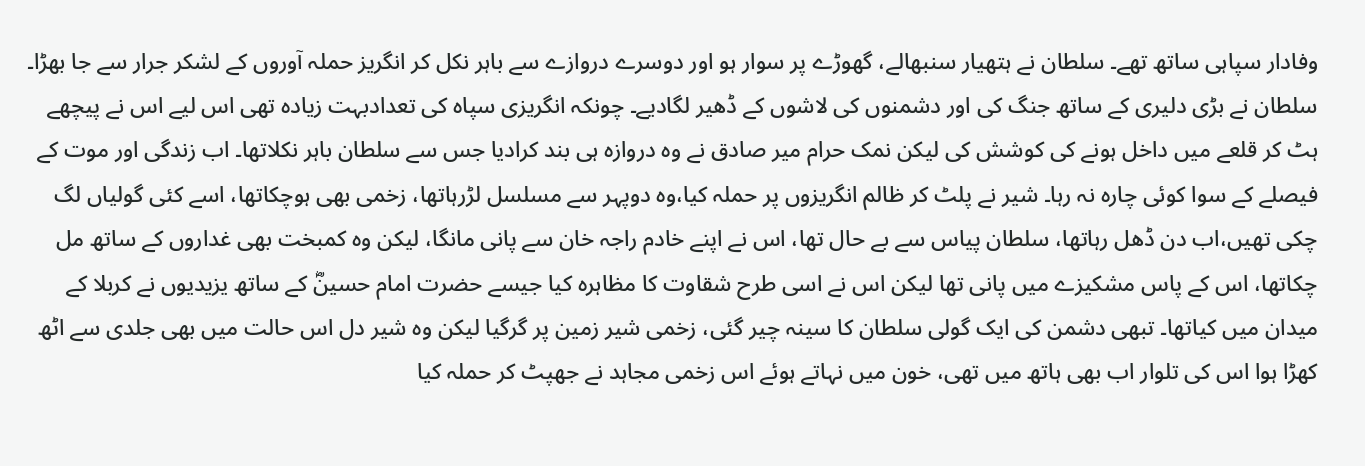وفادار سپاہی ساتھ تھے۔ سلطان نے ہتھیار سنبھالے، گھوڑے پر سوار ہو اور دوسرے دروازے سے باہر نکل کر انگریز حملہ آوروں کے لشکر جرار سے جا بھڑا۔ سلطان نے بڑی دلیری کے ساتھ جنگ کی اور دشمنوں کی لاشوں کے ڈھیر لگادیے۔ چونکہ انگریزی سپاہ کی تعدادبہت زیادہ تھی اس لیے اس نے پیچھے ہٹ کر قلعے میں داخل ہونے کی کوشش کی لیکن نمک حرام میر صادق نے وہ دروازہ ہی بند کرادیا جس سے سلطان باہر نکلاتھا۔ اب زندگی اور موت کے فیصلے کے سوا کوئی چارہ نہ رہا۔ شیر نے پلٹ کر ظالم انگریزوں پر حملہ کیا،وہ دوپہر سے مسلسل لڑرہاتھا، زخمی بھی ہوچکاتھا، اسے کئی گولیاں لگ چکی تھیں،اب دن ڈھل رہاتھا، سلطان پیاس سے بے حال تھا، اس نے اپنے خادم راجہ خان سے پانی مانگا، لیکن وہ کمبخت بھی غداروں کے ساتھ مل چکاتھا، اس کے پاس مشکیزے میں پانی تھا لیکن اس نے اسی طرح شقاوت کا مظاہرہ کیا جیسے حضرت امام حسینؓ کے ساتھ یزیدیوں نے کربلا کے میدان میں کیاتھا۔ تبھی دشمن کی ایک گولی سلطان کا سینہ چیر گئی، زخمی شیر زمین پر گرگیا لیکن وہ شیر دل اس حالت میں بھی جلدی سے اٹھ کھڑا ہوا اس کی تلوار اب بھی ہاتھ میں تھی، خون میں نہاتے ہوئے اس زخمی مجاہد نے جھپٹ کر حملہ کیا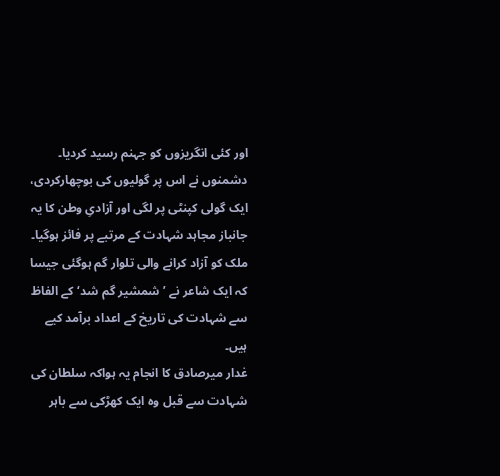اور کئی انگریزوں کو جہنم رسید کردیا۔ دشمنوں نے اس پر گولیوں کی بوچھارکردی، ایک گولی کپنٹی پر لگی اور آزادیِ وطن کا یہ جانباز مجاہد شہادت کے مرتبے پر فائز ہوگیا۔ ملک کو آزاد کرانے والی تلوار گم ہوگئی جیسا کہ ایک شاعر نے ’شمشیر گم شد‘کے الفاظ سے شہادت کی تاریخ کے اعداد برآمد کیے ہیں۔
غدار میرصادق کا انجام یہ ہواکہ سلطان کی شہادت سے قبل وہ ایک کھڑکی سے باہر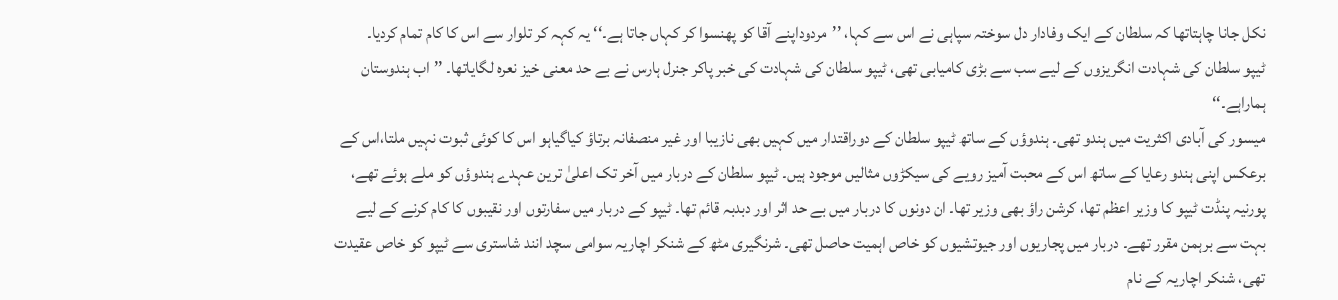نکل جانا چاہتاتھا کہ سلطان کے ایک وفادار دل سوختہ سپاہی نے اس سے کہا، ’’مردوداپنے آقا کو پھنسوا کر کہاں جاتا ہے۔‘‘ یہ کہہ کر تلوار سے اس کا کام تمام کردیا۔
ٹیپو سلطان کی شہادت انگریزوں کے لیے سب سے بڑی کامیابی تھی، ٹیپو سلطان کی شہادت کی خبر پاکر جنرل ہارس نے بے حد معنی خیز نعرہ لگایاتھا۔ ’’اب ہندوستان ہماراہے۔‘‘
میسور کی آبادی اکثریت میں ہندو تھی۔ ہندوؤں کے ساتھ ٹیپو سلطان کے دوراقتدار میں کہیں بھی نازیبا اور غیر منصفانہ برتاؤ کیاگیاہو اس کا کوئی ثبوت نہیں ملتا،اس کے برعکس اپنی ہندو رعایا کے ساتھ اس کے محبت آمیز رویے کی سیکڑوں مثالیں موجود ہیں۔ ٹیپو سلطان کے دربار میں آخر تک اعلیٰ ترین عہدے ہندوؤں کو ملے ہوئے تھے، پورنیہ پنڈت ٹیپو کا وزیر اعظم تھا، کرشن راؤ بھی وزیر تھا۔ ان دونوں کا دربار میں بے حد اثر اور دبدبہ قائم تھا۔ ٹیپو کے دربار میں سفارتوں اور نقیبوں کا کام کرنے کے لیے بہت سے برہمن مقرر تھے۔ دربار میں پجاریوں اور جیوتشیوں کو خاص اہمیت حاصل تھی۔ شرنگیری مٹھ کے شنکر اچاریہ سوامی سچد انند شاستری سے ٹیپو کو خاص عقیدت تھی، شنکر اچاریہ کے نام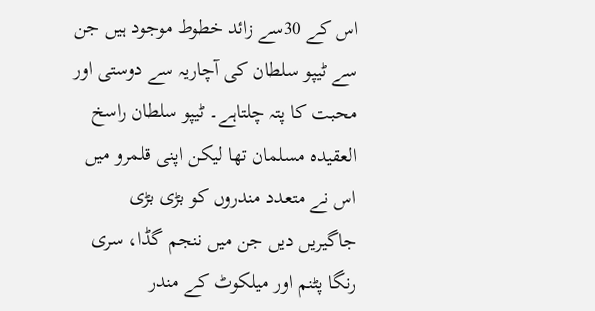اس کے 30سے زائد خطوط موجود ہیں جن سے ٹیپو سلطان کی آچاریہ سے دوستی اور محبت کا پتہ چلتاہے۔ ٹیپو سلطان راسخ العقیدہ مسلمان تھا لیکن اپنی قلمرو میں اس نے متعدد مندروں کو بڑی بڑی جاگیریں دیں جن میں ننجم گڈا، سری رنگا پٹنم اور میلکوٹ کے مندر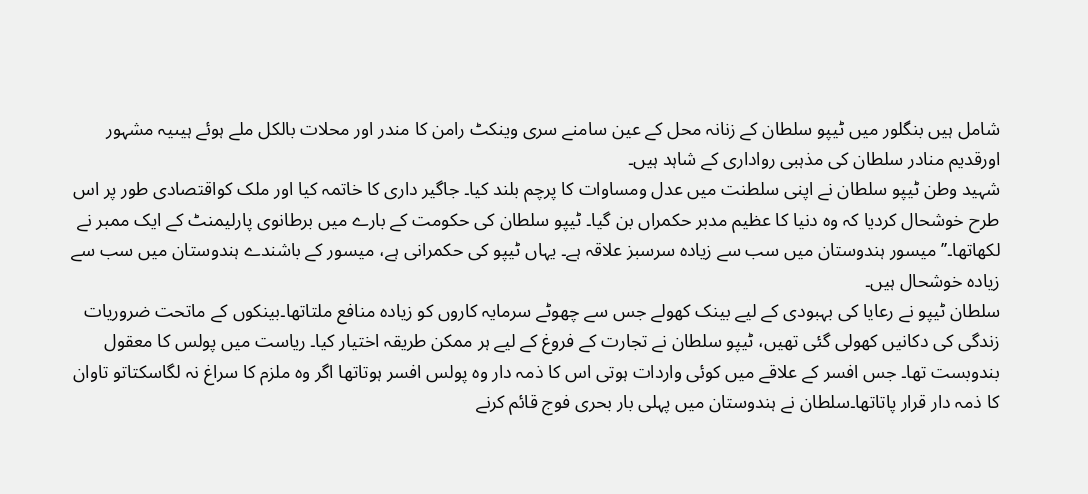شامل ہیں بنگلور میں ٹیپو سلطان کے زنانہ محل کے عین سامنے سری وینکٹ رامن کا مندر اور محلات بالکل ملے ہوئے ہیںیہ مشہور اورقدیم منادر سلطان کی مذہبی رواداری کے شاہد ہیں۔
شہید وطن ٹیپو سلطان نے اپنی سلطنت میں عدل ومساوات کا پرچم بلند کیا۔ جاگیر داری کا خاتمہ کیا اور ملک کواقتصادی طور پر اس طرح خوشحال کردیا کہ وہ دنیا کا عظیم مدبر حکمراں بن گیا۔ ٹیپو سلطان کی حکومت کے بارے میں برطانوی پارلیمنٹ کے ایک ممبر نے لکھاتھا۔’’ میسور ہندوستان میں سب سے زیادہ سرسبز علاقہ ہے۔ یہاں ٹیپو کی حکمرانی ہے، میسور کے باشندے ہندوستان میں سب سے زیادہ خوشحال ہیں۔
سلطان ٹیپو نے رعایا کی بہبودی کے لیے بینک کھولے جس سے چھوٹے سرمایہ کاروں کو زیادہ منافع ملتاتھا۔بینکوں کے ماتحت ضروریات زندگی کی دکانیں کھولی گئی تھیں، ٹیپو سلطان نے تجارت کے فروغ کے لیے ہر ممکن طریقہ اختیار کیا۔ ریاست میں پولس کا معقول بندوبست تھا۔ جس افسر کے علاقے میں کوئی واردات ہوتی اس کا ذمہ دار وہ پولس افسر ہوتاتھا اگر وہ ملزم کا سراغ نہ لگاسکتاتو تاوان کا ذمہ دار قرار پاتاتھا۔سلطان نے ہندوستان میں پہلی بار بحری فوج قائم کرنے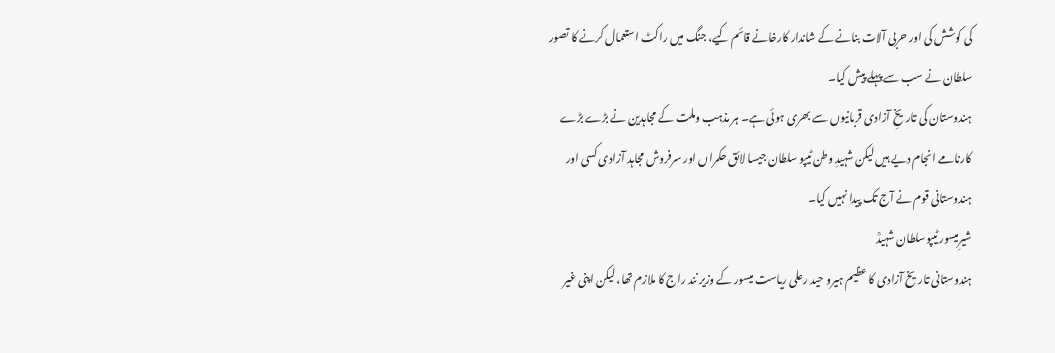کی کوشش کی اور حربی آلات بنانے کے شاندار کارخانے قائم کیے، جنگ میں راکٹ استعمال کرنے کا تصور سلطان نے سب سے پہلے پیش کیا۔
ہندوستان کی تاریخِ آزادی قربانیوں سے بھری ہوئی ہے۔ ہر مذہب وملت کے مجاہدین نے بڑے بڑے کارنامے انجام دیے ہیں لیکن شہیدِ وطن ٹیپو سلطان جیسا لائق حکمراں اور سرفروش مجاہد آزادی کسی اور ہندوستانی قوم نے آج تک پیدا نہیں کیا۔
شیرِمیسور ٹیپوسلطان شہیدؒ
ہندوستانی تاریخ آزادی کا عظیم ہیرو حید رعلی ریاست میسور کے وزیر نند راج کا ملازم تھا، لیکن اپنی غیر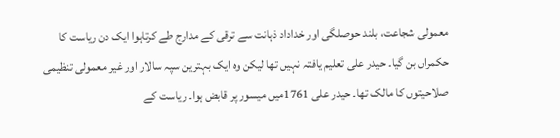معمولی شجاعت، بلند حوصلگی اور خداداد ذہانت سے ترقی کے مدارج طے کرتاہوا ایک دن ریاست کا حکمراں بن گیا۔ حیدر علی تعلیم یافتہ نہیں تھا لیکن وہ ایک بہترین سپہ سالار اور غیر معمولی تنظیمی صلاحیتوں کا مالک تھا۔ حیدر علی 1761میں میسور پر قابض ہوا۔ ریاست کے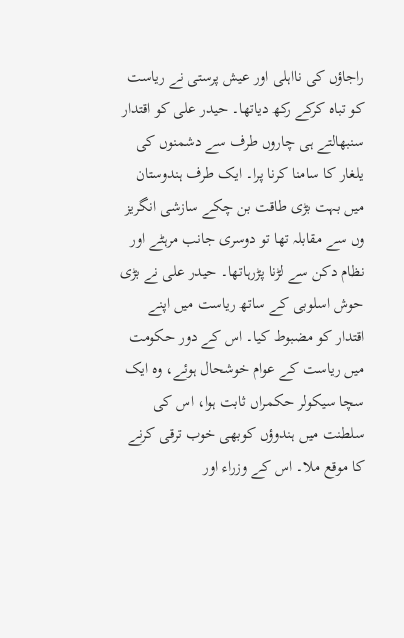راجاؤں کی نااہلی اور عیش پرستی نے ریاست کو تباہ کرکے رکھ دیاتھا۔ حیدر علی کو اقتدار سنبھالتے ہی چاروں طرف سے دشمنوں کی یلغار کا سامنا کرنا پرا۔ ایک طرف ہندوستان میں بہت بڑی طاقت بن چکے سازشی انگریز وں سے مقابلہ تھا تو دوسری جانب مرہٹے اور نظام دکن سے لڑنا پڑرہاتھا۔ حیدر علی نے بڑی حوش اسلوبی کے ساتھ ریاست میں اپنے اقتدار کو مضبوط کیا۔ اس کے دور حکومت میں ریاست کے عوام خوشحال ہوئے، وہ ایک سچا سیکولر حکمراں ثابت ہوا، اس کی سلطنت میں ہندوؤں کوبھی خوب ترقی کرنے کا موقع ملا۔ اس کے وزراء اور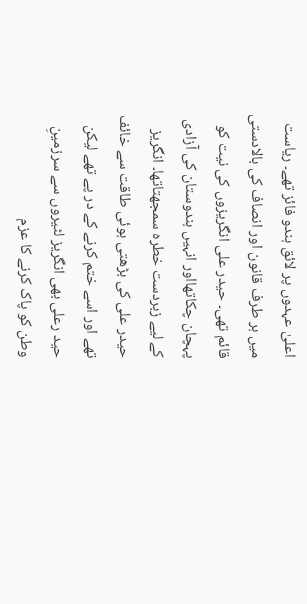اعلیٰ عہدوں پر لائق ہندو فائز تھے۔ ریاست میں ہر طرف قانون اور انصاف کی بالادستی قائم تھی۔ حیدر علی انگریزوں کی نیت کو پہچان چکاتھااور انہیں ہندوستان کی آزادی کے لیے زبردست خطرہ سمجھتاتھا۔ انگریز حیدر علی کی بڑھتی ہوئی طاقت سے خائف تھے اور اسے ختم کرنے کے در پے تھے لیکن حید رعلی بھی انگریز لٹیروں سے سرزمینِ وطن کو پاک کرنے کا عزم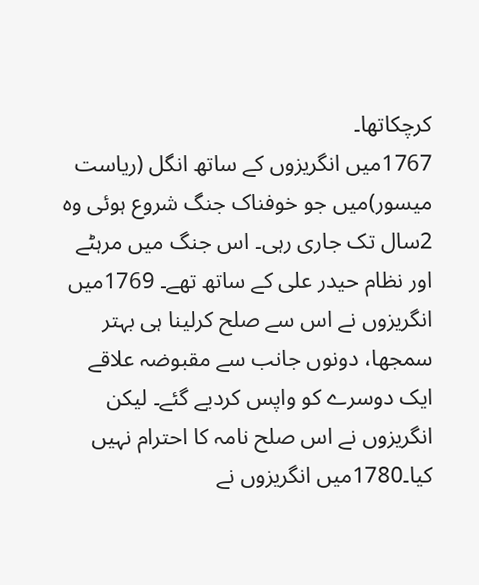کرچکاتھا۔
1767میں انگریزوں کے ساتھ انگل (ریاست میسور)میں جو خوفناک جنگ شروع ہوئی وہ 2سال تک جاری رہی۔ اس جنگ میں مرہٹے اور نظام حیدر علی کے ساتھ تھے۔ 1769میں انگریزوں نے اس سے صلح کرلینا ہی بہتر سمجھا، دونوں جانب سے مقبوضہ علاقے ایک دوسرے کو واپس کردیے گئے۔ لیکن انگریزوں نے اس صلح نامہ کا احترام نہیں کیا۔1780میں انگریزوں نے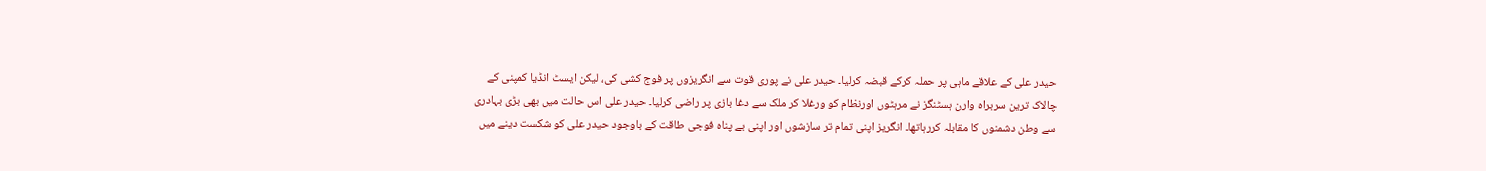حیدر علی کے علاقے ماہی پر حملہ کرکے قبضہ کرلیا۔ حیدر علی نے پوری قوت سے انگریزوں پر فوج کشی کی، لیکن ایسٹ انڈیا کمپنی کے چالاک ترین سربراہ وارن ہسٹنگز نے مرہٹوں اورنظام کو ورغلا کر ملک سے دغا بازی پر راضی کرلیا۔ حیدر علی اس حالت میں بھی بڑی بہادری سے وطن دشمنوں کا مقابلہ کررہاتھا۔ انگریز اپنی تمام تر سازشوں اور اپنی بے پناہ فوجی طاقت کے باوجود حیدر علی کو شکست دینے میں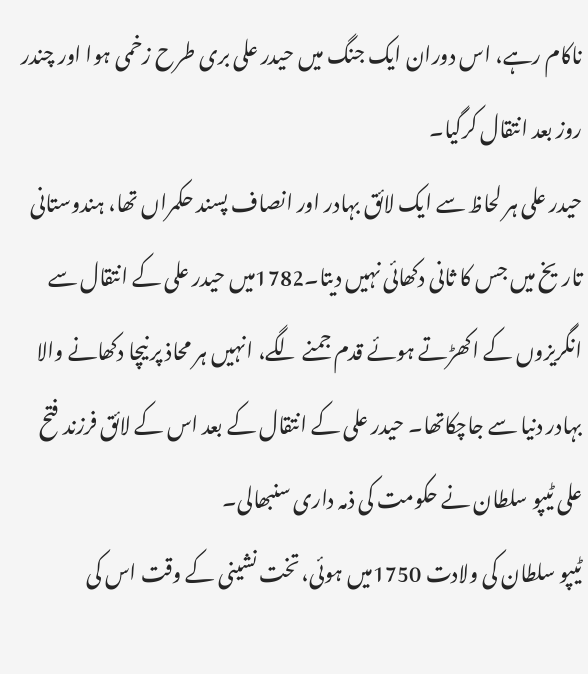ناکام رہے، اس دوران ایک جنگ میں حیدر علی بری طرح زخمی ہوا اور چندر روز بعد انتقال کرگیا۔
حیدر علی ہر لحاظ سے ایک لائق بہادر اور انصاف پسند حکمراں تھا، ہندوستانی تاریخ میں جس کا ثانی دکھائی نہیں دیتا۔1782میں حیدر علی کے انتقال سے انگریزوں کے اکھڑتے ہوئے قدم جمنے لگے، انہیں ہر محاذ پر نیچا دکھانے والا بہادر دنیا سے جاچکاتھا۔ حیدر علی کے انتقال کے بعد اس کے لائق فرزند فتح علی ٹیپو سلطان نے حکومت کی ذمہ داری سنبھالی۔
ٹیپو سلطان کی ولادت 1750میں ہوئی، تخت نشینی کے وقت اس کی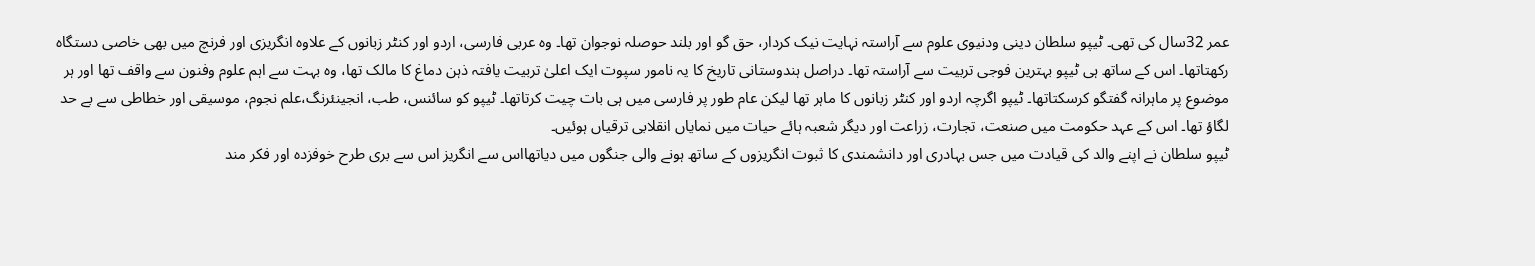عمر 32سال کی تھی۔ ٹیپو سلطان دینی ودنیوی علوم سے آراستہ نہایت نیک کردار، حق گو اور بلند حوصلہ نوجوان تھا۔ وہ عربی فارسی، اردو اور کنٹر زبانوں کے علاوہ انگریزی اور فرنچ میں بھی خاصی دستگاہ رکھتاتھا۔ اس کے ساتھ ہی ٹیپو بہترین فوجی تربیت سے آراستہ تھا۔ دراصل ہندوستانی تاریخ کا یہ نامور سپوت ایک اعلیٰ تربیت یافتہ ذہن دماغ کا مالک تھا، وہ بہت سے اہم علوم وفنون سے واقف تھا اور ہر موضوع پر ماہرانہ گفتگو کرسکتاتھا۔ ٹیپو اگرچہ اردو اور کنٹر زبانوں کا ماہر تھا لیکن عام طور پر فارسی میں ہی بات چیت کرتاتھا۔ ٹیپو کو سائنس، طب، انجینئرنگ،علم نجوم، موسیقی اور خطاطی سے بے حد لگاؤ تھا۔ اس کے عہد حکومت میں صنعت، تجارت، زراعت اور دیگر شعبہ ہائے حیات میں نمایاں انقلابی ترقیاں ہوئیں۔
ٹیپو سلطان نے اپنے والد کی قیادت میں جس بہادری اور دانشمندی کا ثبوت انگریزوں کے ساتھ ہونے والی جنگوں میں دیاتھااس سے انگریز اس سے بری طرح خوفزدہ اور فکر مند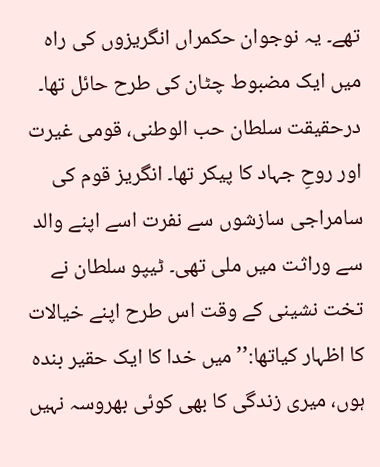تھے۔ یہ نوجوان حکمراں انگریزوں کی راہ میں ایک مضبوط چٹان کی طرح حائل تھا۔ درحقیقت سلطان حب الوطنی، قومی غیرت اور روحِ جہاد کا پیکر تھا۔ انگریز قوم کی سامراجی سازشوں سے نفرت اسے اپنے والد سے وراثت میں ملی تھی۔ ٹیپو سلطان نے تخت نشینی کے وقت اس طرح اپنے خیالات کا اظہار کیاتھا:’’ میں خدا کا ایک حقیر بندہ ہوں، میری زندگی کا بھی کوئی بھروسہ نہیں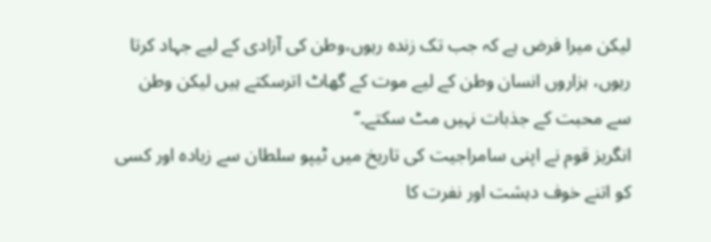لیکن میرا فرض ہے کہ جب تک زندہ رہوں،وطن کی آزادی کے لیے جہاد کرتا رہوں، ہزاروں انسان وطن کے لیے موت کے گھاٹ اترسکتے ہیں لیکن وطن سے محبت کے جذبات نہیں مٹ سکتے۔‘‘
انگریز قوم نے اپنی سامراجیت کی تاریخ میں ٹیپو سلطان سے زیادہ اور کسی کو اتنے خوف دہشت اور نفرت کا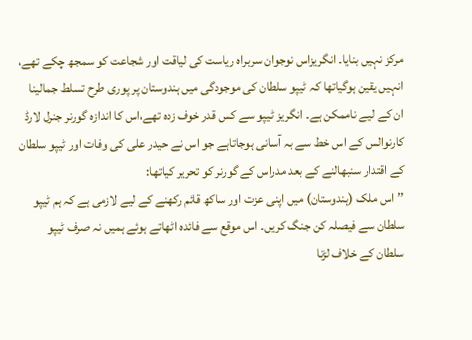مرکز نہیں بنایا۔ انگریزاس نوجوان سربراہ ریاست کی لیاقت اور شجاعت کو سمجھ چکے تھے، انہیں یقین ہوگیاتھا کہ ٹیپو سلطان کی موجودگی میں ہندوستان پر پوری طرح تسلط جمالینا ان کے لیے ناممکن ہے۔ انگریز ٹیپو سے کس قدر خوف زدہ تھے،اس کا اندازہ گورنر جنرل لارڈ کارنوالس کے اس خط سے بہ آسانی ہوجاتاہے جو اس نے حیدر علی کی وفات اور ٹیپو سلطان کے اقتدار سنبھالنے کے بعد مدراس کے گورنر کو تحریر کیاتھا:
’’اس ملک (ہندوستان) میں اپنی عزت اور ساکھ قائم رکھنے کے لیے لازمی ہے کہ ہم ٹیپو سلطان سے فیصلہ کن جنگ کریں۔ اس موقع سے فائدہ اٹھاتے ہوئے ہمیں نہ صرف ٹیپو سلطان کے خلاف لڑنا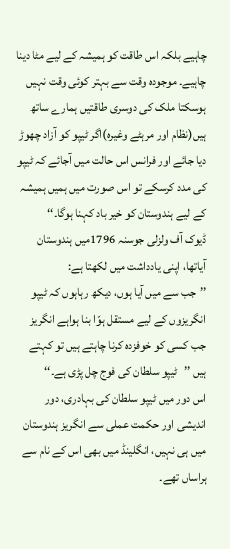چاہیے بلکہ اس طاقت کو ہمیشہ کے لیے مٹا دینا چاہیے۔ موجودہ وقت سے بہتر کوئی وقت نہیں ہوسکتا ملک کی دوسری طاقتیں ہمارے ساتھ ہیں(نظام اور مرہٹے وغیرہ)اگر ٹیپو کو آزاد چھوڑ دیا جائے اور فرانس اس حالت میں آجائے کہ ٹیپو کی مدد کرسکے تو اس صورت میں ہمیں ہمیشہ کے لیے ہندوستان کو خیر باد کہنا ہوگا۔‘‘
ڈیوک آف ولزلی جوسنہ 1796میں ہندوستان آیاتھا، اپنی یادداشت میں لکھتا ہے:
’’جب سے میں آیا ہوں، دیکھ رہاہوں کہ ٹیپو انگریزوں کے لیے مستقل ہوّا بنا ہواہے انگریز جب کسی کو خوفزدہ کرنا چاہتے ہیں تو کہتے ہیں ’’ٹیپو سلطان کی فوج چل پڑی ہے۔‘‘
اس دور میں ٹیپو سلطان کی بہادری، دور اندیشی اور حکمت عملی سے انگریز ہندوستان میں ہی نہیں، انگلینڈ میں بھی اس کے نام سے ہراساں تھے۔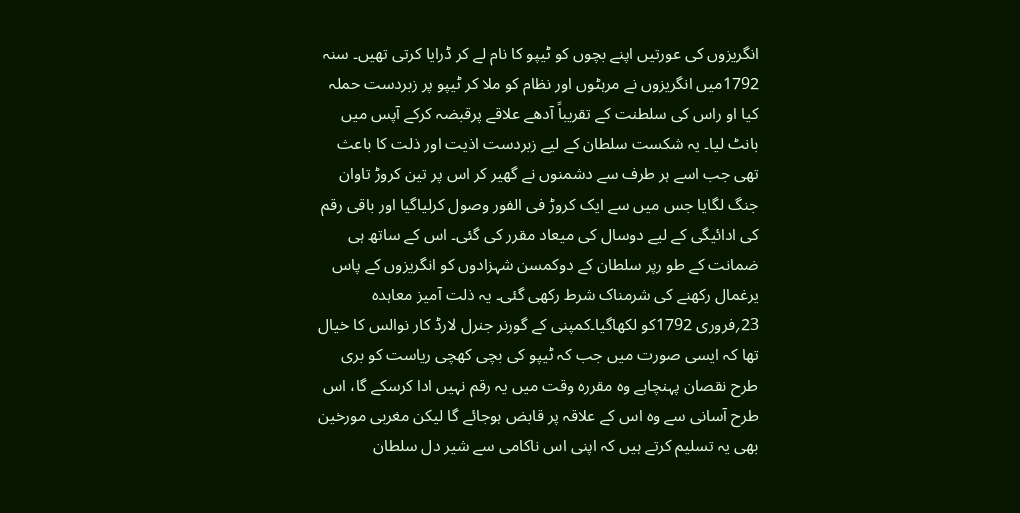انگریزوں کی عورتیں اپنے بچوں کو ٹیپو کا نام لے کر ڈرایا کرتی تھیں۔ سنہ 1792میں انگریزوں نے مرہٹوں اور نظام کو ملا کر ٹیپو پر زبردست حملہ کیا او راس کی سلطنت کے تقریباً آدھے علاقے پرقبضہ کرکے آپس میں بانٹ لیا۔ یہ شکست سلطان کے لیے زبردست اذیت اور ذلت کا باعث تھی جب اسے ہر طرف سے دشمنوں نے گھیر کر اس پر تین کروڑ تاوان جنگ لگایا جس میں سے ایک کروڑ فی الفور وصول کرلیاگیا اور باقی رقم کی ادائیگی کے لیے دوسال کی میعاد مقرر کی گئی۔ اس کے ساتھ ہی ضمانت کے طو رپر سلطان کے دوکمسن شہزادوں کو انگریزوں کے پاس یرغمال رکھنے کی شرمناک شرط رکھی گئی۔ یہ ذلت آمیز معاہدہ 23؍فروری 1792کو لکھاگیا۔کمپنی کے گورنر جنرل لارڈ کار نوالس کا خیال تھا کہ ایسی صورت میں جب کہ ٹیپو کی بچی کھچی ریاست کو بری طرح نقصان پہنچاہے وہ مقررہ وقت میں یہ رقم نہیں ادا کرسکے گا، اس طرح آسانی سے وہ اس کے علاقہ پر قابض ہوجائے گا لیکن مغربی مورخین بھی یہ تسلیم کرتے ہیں کہ اپنی اس ناکامی سے شیر دل سلطان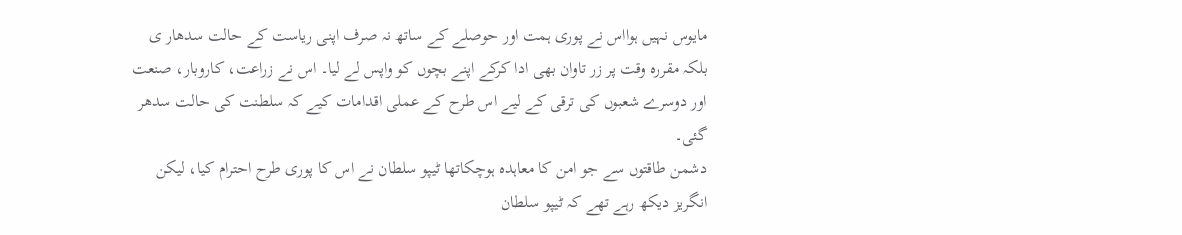مایوس نہیں ہوااس نے پوری ہمت اور حوصلے کے ساتھ نہ صرف اپنی ریاست کے حالت سدھار ی بلکہ مقررہ وقت پر زر تاوان بھی ادا کرکے اپنے بچوں کو واپس لے لیا۔ اس نے زراعت، کاروبار، صنعت اور دوسرے شعبوں کی ترقی کے لیے اس طرح کے عملی اقدامات کیے کہ سلطنت کی حالت سدھر گئی۔
دشمن طاقتوں سے جو امن کا معاہدہ ہوچکاتھا ٹیپو سلطان نے اس کا پوری طرح احترام کیا، لیکن انگریز دیکھ رہے تھے کہ ٹیپو سلطان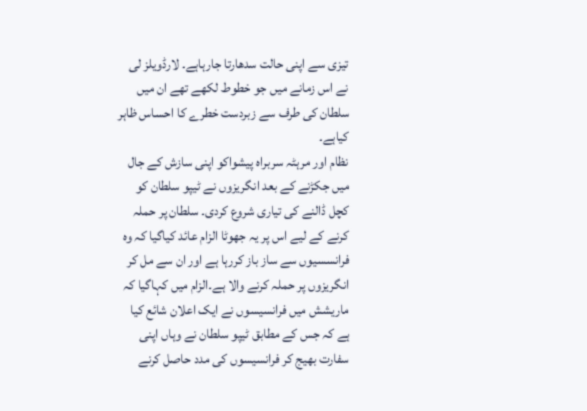تیزی سے اپنی حالت سدھارتا جارہاہے۔ لارڈویلز لی نے اس زمانے میں جو خطوط لکھے تھے ان میں سلطان کی طرف سے زبردست خطرے کا احساس ظاہر کیاہے۔
نظام اور مرہٹہ سربراہ پیشواکو اپنی سازش کے جال میں جکڑنے کے بعد انگریزوں نے ٹیپو سلطان کو کچل ڈالنے کی تیاری شروع کردی۔ سلطان پر حملہ کرنے کے لیے اس پر یہ جھوٹا الزام عائد کیاگیا کہ وہ فرانسسیوں سے ساز باز کررہا ہے اور ان سے مل کر انگریزوں پر حملہ کرنے والا ہے۔الزام میں کہاگیا کہ ماریشش میں فرانسیسوں نے ایک اعلان شائع کیا ہے کہ جس کے مطابق ٹیپو سلطان نے وہاں اپنی سفارت بھیج کر فرانسیسوں کی مدد حاصل کرنے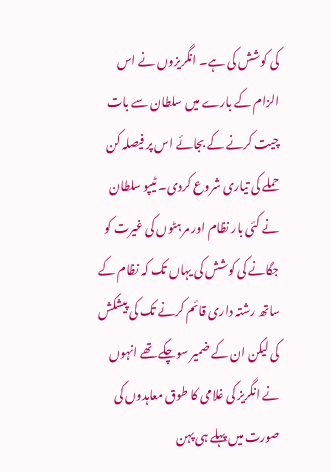کی کوشش کی ہے۔ انگریزوں نے اس الزام کے بارے میں سلطان سے بات چیت کرنے کے بجائے اس پر فیصلہ کن حملے کی تیاری شروع کردی۔ ٹیپو سلطان نے کئی بار نظام اور مرہٹوں کی غیرت کو جگانے کی کوشش کی یہاں تک کہ نظام کے ساتھ رشتہ داری قائم کرنے تک کی پیشکش کی لیکن ان کے ضمیر سوچکے تھے انہوں نے انگریز کی غلامی کا طوق معاہدوں کی صورت میں پہلے ہی پہن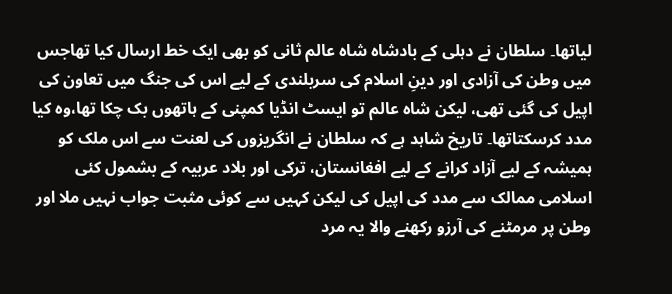لیاتھا۔ سلطان نے دہلی کے بادشاہ شاہ عالم ثانی کو بھی ایک خط ارسال کیا تھاجس میں وطن کی آزادی اور دینِ اسلام کی سربلندی کے لیے اس کی جنگ میں تعاون کی اپیل کی گئی تھی، لیکن شاہ عالم تو ایسٹ انڈیا کمپنی کے ہاتھوں بک چکا تھا،وہ کیا مدد کرسکتاتھا۔ تاریخ شاہد ہے کہ سلطان نے انگریزوں کی لعنت سے اس ملک کو ہمیشہ کے لیے آزاد کرانے کے لیے افغانستان، ترکی اور بلاد عربیہ کے بشمول کئی اسلامی ممالک سے مدد کی اپیل کی لیکن کہیں سے کوئی مثبت جواب نہیں ملا اور وطن پر مرمٹنے کی آرزو رکھنے والا یہ مرد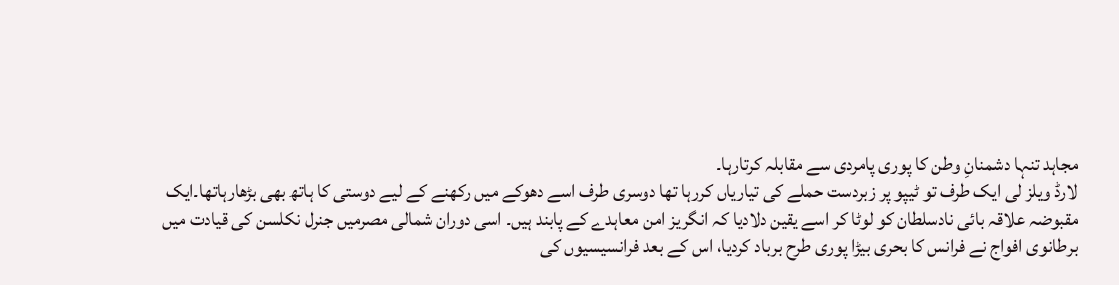مجاہد تنہا دشمنانِ وطن کا پوری پامردی سے مقابلہ کرتارہا۔
لارڈ ویلز لی ایک طرف تو ٹیپو پر زبردست حملے کی تیاریاں کررہا تھا دوسری طرف اسے دھوکے میں رکھنے کے لیے دوستی کا ہاتھ بھی بڑھارہاتھا۔ایک مقبوضہ علاقہ بائی نادسلطان کو لوٹا کر اسے یقین دلادیا کہ انگریز امن معاہدے کے پابند ہیں۔ اسی دوران شمالی مصرمیں جنرل نکلسن کی قیادت میں برطانوی افواج نے فرانس کا بحری بیڑا پوری طرح برباد کردیا، اس کے بعد فرانسیسیوں کی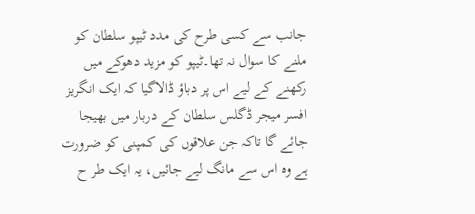جانب سے کسی طرح کی مدد ٹیپو سلطان کو ملنے کا سوال نہ تھا۔ٹیپو کو مزید دھوکے میں رکھنے کے لیے اس پر دباؤ ڈالاگیا کہ ایک انگریز افسر میجر ڈگلس سلطان کے دربار میں بھیجا جائے گا تاکہ جن علاقوں کی کمپنی کو ضرورت ہے وہ اس سے مانگ لیے جائیں، یہ ایک طر ح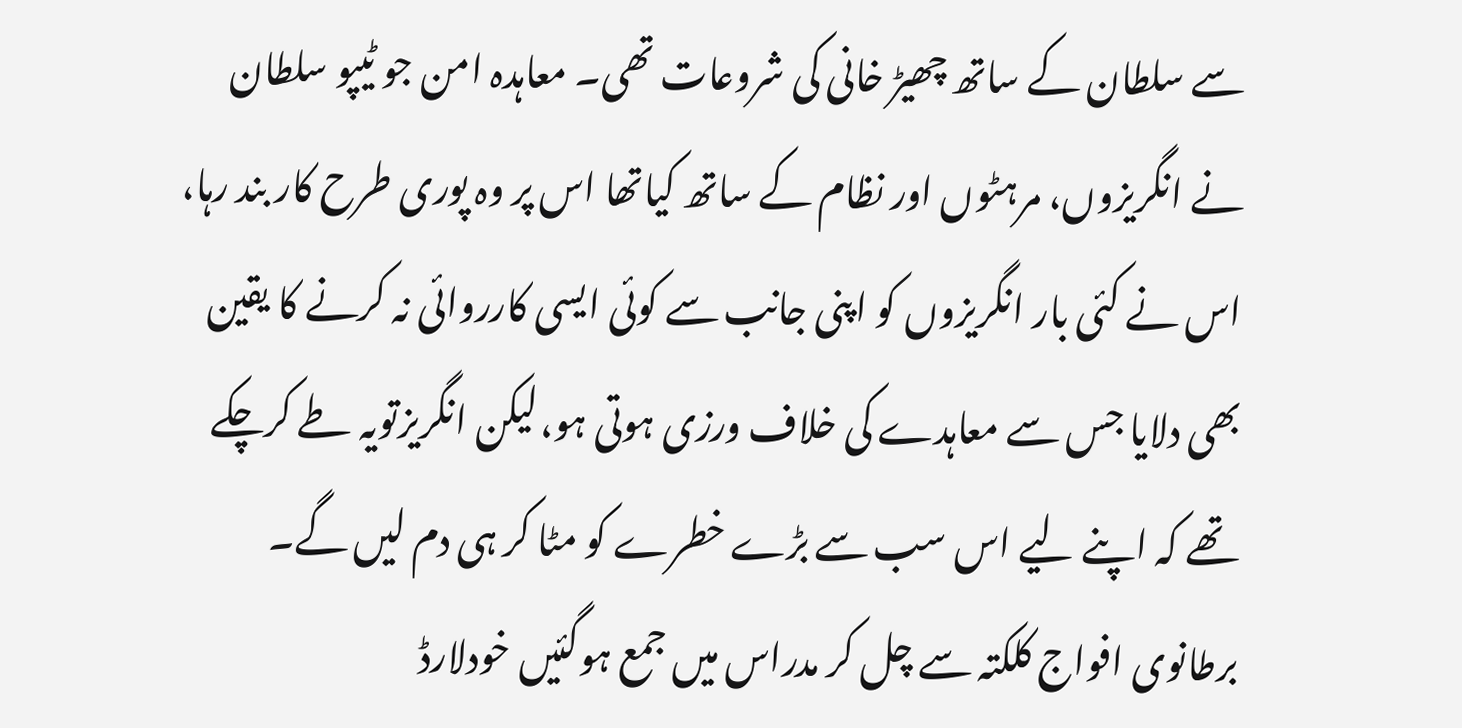سے سلطان کے ساتھ چھیڑ خانی کی شروعات تھی۔ معاہدہ امن جو ٹیپو سلطان نے انگریزوں، مرہٹوں اور نظام کے ساتھ کیاتھا اس پر وہ پوری طرح کار بند رہا، اس نے کئی بار انگریزوں کو اپنی جانب سے کوئی ایسی کارروائی نہ کرنے کا یقین بھی دلایا جس سے معاہدے کی خلاف ورزی ہوتی ہو،لیکن انگریزتویہ طے کرچکے تھے کہ اپنے لیے اس سب سے بڑے خطرے کو مٹا کر ہی دم لیں گے۔ برطانوی افواج کلکتہ سے چل کر مدراس میں جمع ہوگئیں خودلارڈ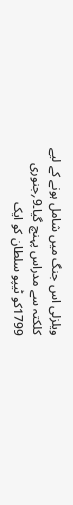ویلزلی اس جنگ میں شامل ہونے کے لیے کلکتہ سے مدراس پہنچ گیا۔9؍جنوری 1799کو ٹیپو سلطان کو ایک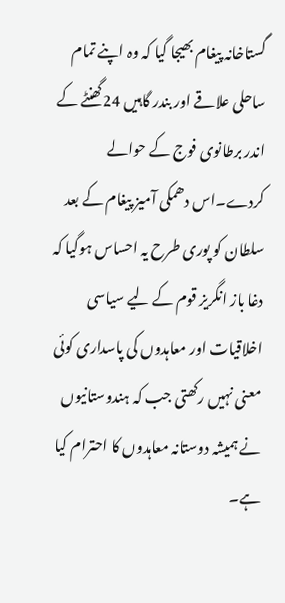گستاخانہ پیغام بھیجا گیا کہ وہ اپنے تمام ساحلی علاقے اور بندر گاہیں 24گھنٹے کے اندر برطانوی فوج کے حوالے کردے۔اس دھمکی آمیز پیغام کے بعد سلطان کو پوری طرح یہ احساس ہوگیا کہ دغا باز انگریز قوم کے لیے سیاسی اخلاقیات اور معاہدوں کی پاسداری کوئی معنی نہیں رکھتی جب کہ ہندوستانیوں نے ہمیشہ دوستانہ معاہدوں کا احترام کیا ہے۔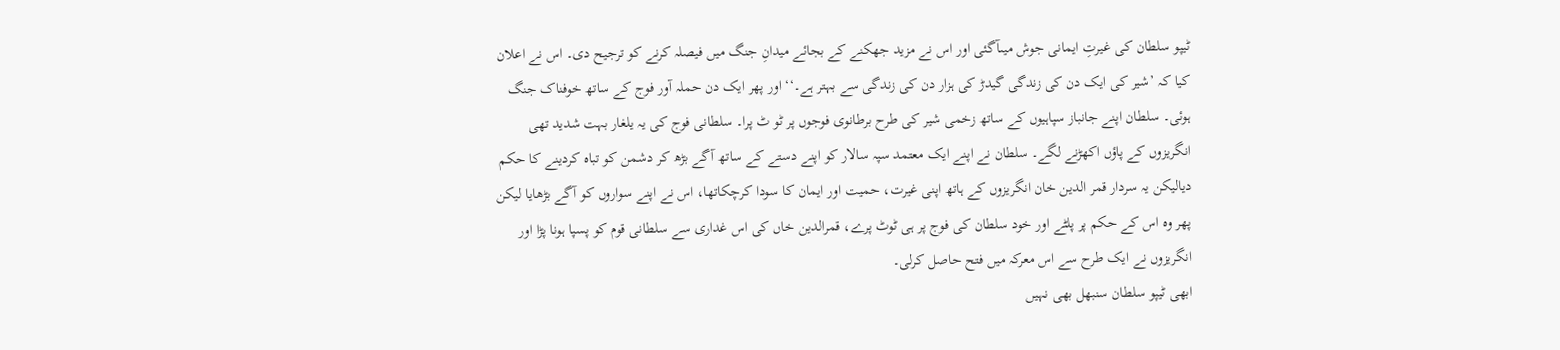ٹیپو سلطان کی غیرتِ ایمانی جوش میںآگئی اور اس نے مزید جھکنے کے بجائے میدانِ جنگ میں فیصلہ کرنے کو ترجیح دی۔ اس نے اعلان کیا کہ ’شیر کی ایک دن کی زندگی گیدڑ کی ہزار دن کی زندگی سے بہتر ہے۔‘‘ اور پھر ایک دن حملہ آور فوج کے ساتھ خوفناک جنگ ہوئی۔ سلطان اپنے جانباز سپاہیوں کے ساتھ زخمی شیر کی طرح برطانوی فوجوں پر ٹو ٹ پرا۔ سلطانی فوج کی یہ یلغار بہت شدید تھی انگریزوں کے پاؤں اکھڑنے لگے۔ سلطان نے اپنے ایک معتمد سپہ سالار کو اپنے دستے کے ساتھ آگے بڑھ کر دشمن کو تباہ کردینے کا حکم دیالیکن یہ سردار قمر الدین خان انگریزوں کے ہاتھ اپنی غیرت، حمیت اور ایمان کا سودا کرچکاتھا، اس نے اپنے سواروں کو آگے بڑھایا لیکن پھر وہ اس کے حکم پر پلٹے اور خود سلطان کی فوج پر ہی ٹوٹ پرے، قمرالدین خاں کی اس غداری سے سلطانی قوم کو پسپا ہونا پڑا اور انگریزوں نے ایک طرح سے اس معرکہ میں فتح حاصل کرلی۔
ابھی ٹیپو سلطان سنبھل بھی نہیں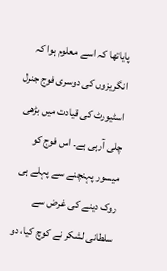پایاتھا کہ اسے معلوم ہوا کہ انگریزوں کی دوسری فوج جنرل اسٹیورٹ کی قیادت میں بڑھی چلی آرہی ہے۔ اس فوج کو میسور پہنچنے سے پہلے ہی روک دینے کی غرض سے سلطانی لشکر نے کوچ کیا، دو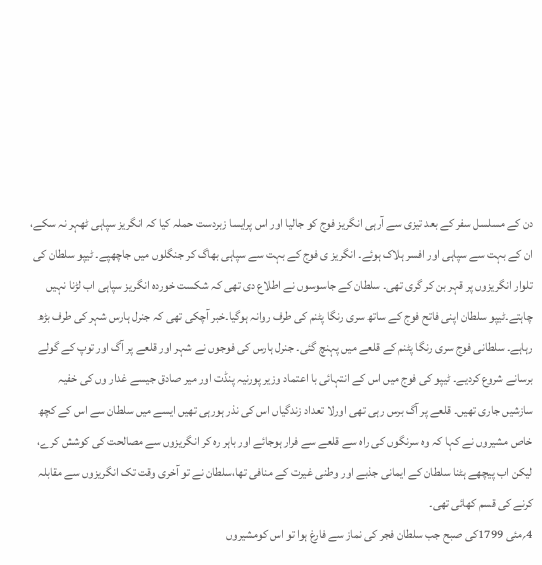دن کے مسلسل سفر کے بعد تیزی سے آرہی انگریز فوج کو جالیا اور اس پرایسا زبردست حملہ کیا کہ انگریز سپاہی ٹھہر نہ سکے، ان کے بہت سے سپاہی اور افسر ہلاک ہوئے۔ انگریز ی فوج کے بہت سے سپاہی بھاگ کر جنگلوں میں جاچھپے۔ ٹیپو سلطان کی تلوار انگریزوں پر قہر بن کر گری تھی۔ سلطان کے جاسوسوں نے اطلاع دی تھی کہ شکست خوردہ انگریز سپاہی اب لڑنا نہیں چاہتے۔ٹیپو سلطان اپنی فاتح فوج کے ساتھ سری رنگا پٹنم کی طرف روانہ ہوگیا۔خبر آچکی تھی کہ جنرل ہارس شہر کی طرف بڑھ رہاہے۔ سلطانی فوج سری رنگا پٹنم کے قلعے میں پہنچ گئی۔ جنرل ہارس کی فوجوں نے شہر اور قلعے پر آگ اور توپ کے گولے برسانے شروع کردیے۔ ٹیپو کی فوج میں اس کے انتہائی با اعتماد وزیر پورنیہ پنڈت اور میر صادق جیسے غدار وں کی خفیہ سازشیں جاری تھیں۔ قلعے پر آگ برس رہی تھی اورلا تعداد زندگیاں اس کی نذر ہورہی تھیں ایسے میں سلطان سے اس کے کچھ خاص مشیروں نے کہا کہ وہ سرنگوں کی راہ سے قلعے سے فرار ہوجائے اور باہر رہ کر انگریزوں سے مصالحت کی کوشش کرے، لیکن اب پیچھے ہٹنا سلطان کے ایمانی جذبے اور وطنی غیرت کے منافی تھا،سلطان نے تو آخری وقت تک انگریزوں سے مقابلہ کرنے کی قسم کھائی تھی۔
4؍مئی 1799کی صبح جب سلطان فجر کی نماز سے فارغ ہوا تو اس کومشیروں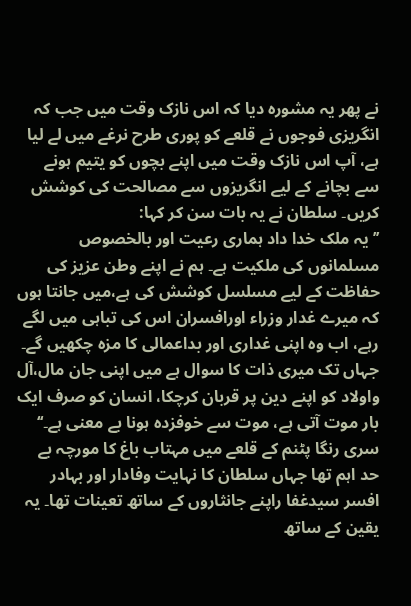نے پھر یہ مشورہ دیا کہ اس نازک وقت میں جب کہ انگریزی فوجوں نے قلعے کو پوری طرح نرغے میں لے لیا ہے، آپ اس نازک وقت میں اپنے بچوں کو یتیم ہونے سے بچانے کے لیے انگریزوں سے مصالحت کی کوشش کریں۔ سلطان نے یہ بات سن کر کہا:
’’یہ ملک خدا داد ہماری رعیت اور بالخصوص مسلمانوں کی ملکیت ہے۔ ہم نے اپنے وطن عزیز کی حفاظت کے لیے مسلسل کوشش کی ہے،میں جانتا ہوں کہ میرے غدار وزراء اورافسران اس کی تباہی میں لگے رہے، اب وہ اپنی غداری اور بداعمالی کا مزہ چکھیں گے۔ جہاں تک میری ذات کا سوال ہے میں اپنی جان مال،آل واولاد کو اپنے دین پر قربان کرچکا، انسان کو صرف ایک بار موت آتی ہے، موت سے خوفزدہ ہونا بے معنی ہے۔‘‘
سری رنگا پٹنم کے قلعے میں مہتاب باغ کا مورچہ بے حد اہم تھا جہاں سلطان کا نہایت وفادار اور بہادر افسر سیدغفا راپنے جانثاروں کے ساتھ تعینات تھا۔ یہ یقین کے ساتھ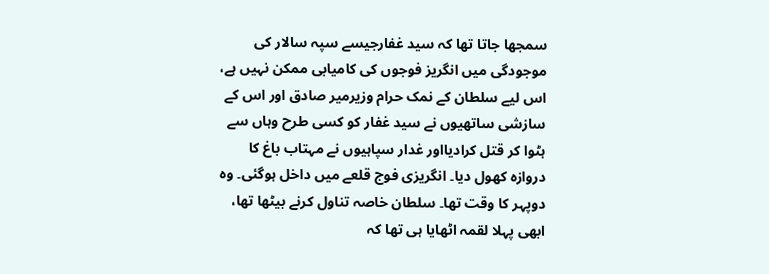سمجھا جاتا تھا کہ سید غفارجیسے سپہ سالار کی موجودگی میں انگریز فوجوں کی کامیابی ممکن نہیں ہے، اس لیے سلطان کے نمک حرام وزیرمیر صادق اور اس کے سازشی ساتھیوں نے سید غفار کو کسی طرح وہاں سے ہٹوا کر قتل کرادیااور غدار سپاہیوں نے مہتاب باغ کا دروازہ کھول دیا۔ انگریزی فوج قلعے میں داخل ہوگئی۔ وہ دوپہر کا وقت تھا۔ سلطان خاصہ تناول کرنے بیٹھا تھا، ابھی پہلا لقمہ اٹھایا ہی تھا کہ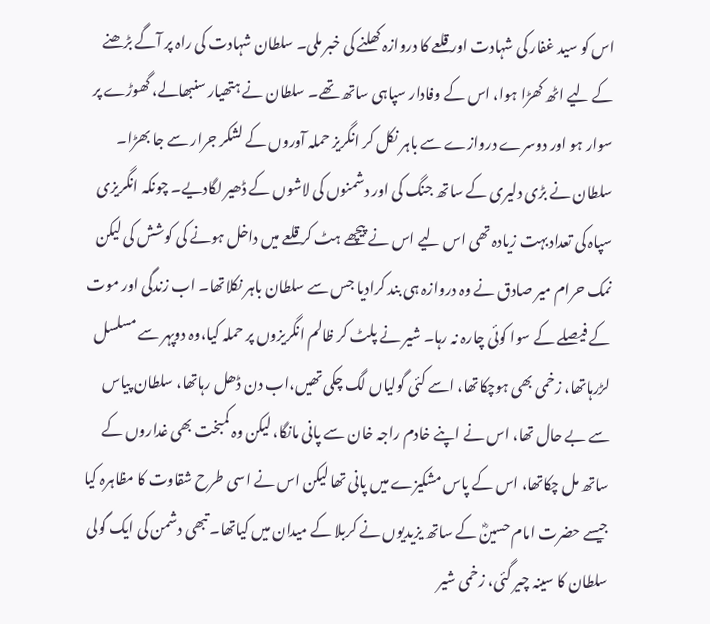اس کو سید غفار کی شہادت اور قلعے کا دروازہ کھلنے کی خبر ملی۔ سلطان شہادت کی راہ پر آگے بڑھنے کے لیے اٹھ کھڑا ہوا، اس کے وفادار سپاہی ساتھ تھے۔ سلطان نے ہتھیار سنبھالے، گھوڑے پر سوار ہو اور دوسرے دروازے سے باہر نکل کر انگریز حملہ آوروں کے لشکر جرار سے جا بھڑا۔ سلطان نے بڑی دلیری کے ساتھ جنگ کی اور دشمنوں کی لاشوں کے ڈھیر لگادیے۔ چونکہ انگریزی سپاہ کی تعدادبہت زیادہ تھی اس لیے اس نے پیچھے ہٹ کر قلعے میں داخل ہونے کی کوشش کی لیکن نمک حرام میر صادق نے وہ دروازہ ہی بند کرادیا جس سے سلطان باہر نکلاتھا۔ اب زندگی اور موت کے فیصلے کے سوا کوئی چارہ نہ رہا۔ شیر نے پلٹ کر ظالم انگریزوں پر حملہ کیا،وہ دوپہر سے مسلسل لڑرہاتھا، زخمی بھی ہوچکاتھا، اسے کئی گولیاں لگ چکی تھیں،اب دن ڈھل رہاتھا، سلطان پیاس سے بے حال تھا، اس نے اپنے خادم راجہ خان سے پانی مانگا، لیکن وہ کمبخت بھی غداروں کے ساتھ مل چکاتھا، اس کے پاس مشکیزے میں پانی تھا لیکن اس نے اسی طرح شقاوت کا مظاہرہ کیا جیسے حضرت امام حسینؓ کے ساتھ یزیدیوں نے کربلا کے میدان میں کیاتھا۔ تبھی دشمن کی ایک گولی سلطان کا سینہ چیر گئی، زخمی شیر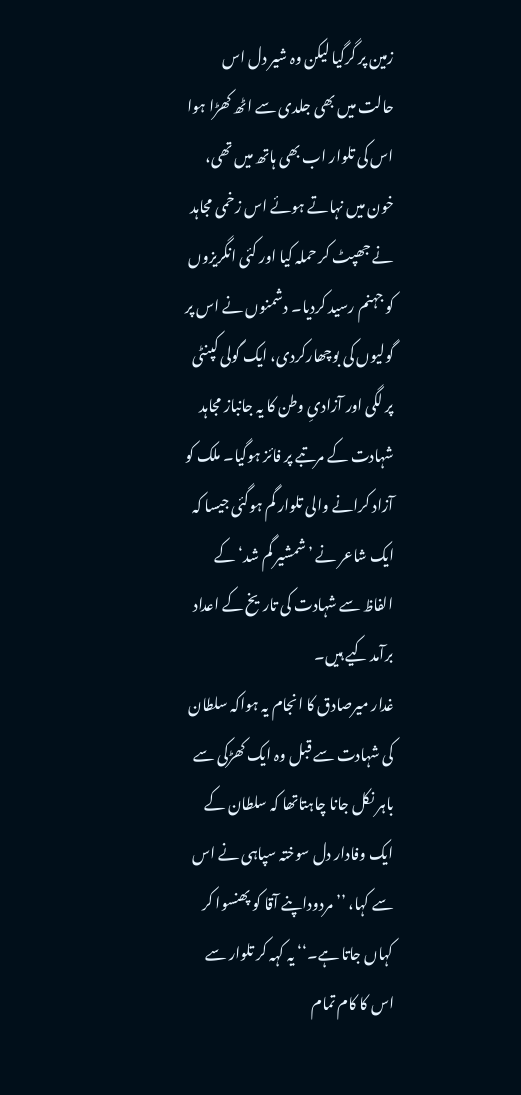زمین پر گرگیا لیکن وہ شیر دل اس حالت میں بھی جلدی سے اٹھ کھڑا ہوا اس کی تلوار اب بھی ہاتھ میں تھی، خون میں نہاتے ہوئے اس زخمی مجاہد نے جھپٹ کر حملہ کیا اور کئی انگریزوں کو جہنم رسید کردیا۔ دشمنوں نے اس پر گولیوں کی بوچھارکردی، ایک گولی کپنٹی پر لگی اور آزادیِ وطن کا یہ جانباز مجاہد شہادت کے مرتبے پر فائز ہوگیا۔ ملک کو آزاد کرانے والی تلوار گم ہوگئی جیسا کہ ایک شاعر نے ’شمشیر گم شد‘کے الفاظ سے شہادت کی تاریخ کے اعداد برآمد کیے ہیں۔
غدار میرصادق کا انجام یہ ہواکہ سلطان کی شہادت سے قبل وہ ایک کھڑکی سے باہر نکل جانا چاہتاتھا کہ سلطان کے ایک وفادار دل سوختہ سپاہی نے اس سے کہا، ’’مردوداپنے آقا کو پھنسوا کر کہاں جاتا ہے۔‘‘ یہ کہہ کر تلوار سے اس کا کام تمام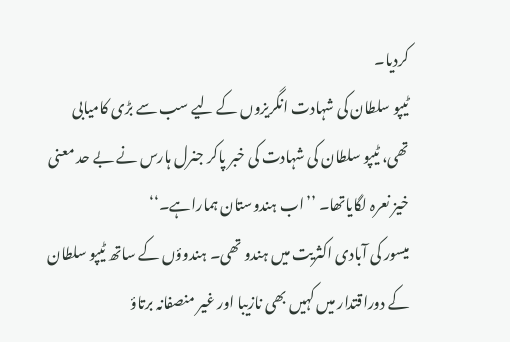کردیا۔
ٹیپو سلطان کی شہادت انگریزوں کے لیے سب سے بڑی کامیابی تھی، ٹیپو سلطان کی شہادت کی خبر پاکر جنرل ہارس نے بے حد معنی خیز نعرہ لگایاتھا۔ ’’اب ہندوستان ہماراہے۔‘‘
میسور کی آبادی اکثریت میں ہندو تھی۔ ہندوؤں کے ساتھ ٹیپو سلطان کے دوراقتدار میں کہیں بھی نازیبا اور غیر منصفانہ برتاؤ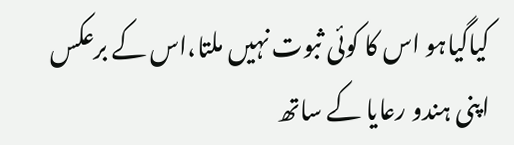کیاگیاہو اس کا کوئی ثبوت نہیں ملتا،اس کے برعکس اپنی ہندو رعایا کے ساتھ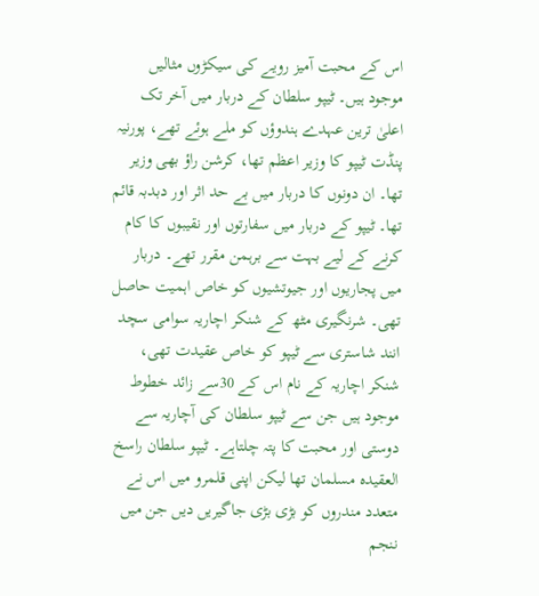اس کے محبت آمیز رویے کی سیکڑوں مثالیں موجود ہیں۔ ٹیپو سلطان کے دربار میں آخر تک اعلیٰ ترین عہدے ہندوؤں کو ملے ہوئے تھے، پورنیہ پنڈت ٹیپو کا وزیر اعظم تھا، کرشن راؤ بھی وزیر تھا۔ ان دونوں کا دربار میں بے حد اثر اور دبدبہ قائم تھا۔ ٹیپو کے دربار میں سفارتوں اور نقیبوں کا کام کرنے کے لیے بہت سے برہمن مقرر تھے۔ دربار میں پجاریوں اور جیوتشیوں کو خاص اہمیت حاصل تھی۔ شرنگیری مٹھ کے شنکر اچاریہ سوامی سچد انند شاستری سے ٹیپو کو خاص عقیدت تھی، شنکر اچاریہ کے نام اس کے 30سے زائد خطوط موجود ہیں جن سے ٹیپو سلطان کی آچاریہ سے دوستی اور محبت کا پتہ چلتاہے۔ ٹیپو سلطان راسخ العقیدہ مسلمان تھا لیکن اپنی قلمرو میں اس نے متعدد مندروں کو بڑی بڑی جاگیریں دیں جن میں ننجم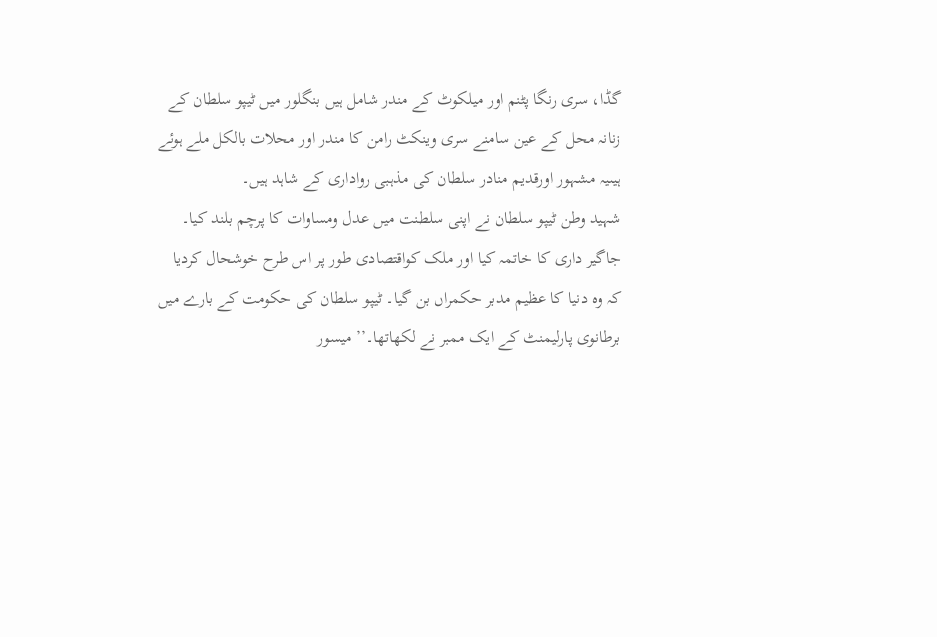گڈا، سری رنگا پٹنم اور میلکوٹ کے مندر شامل ہیں بنگلور میں ٹیپو سلطان کے زنانہ محل کے عین سامنے سری وینکٹ رامن کا مندر اور محلات بالکل ملے ہوئے ہیںیہ مشہور اورقدیم منادر سلطان کی مذہبی رواداری کے شاہد ہیں۔
شہید وطن ٹیپو سلطان نے اپنی سلطنت میں عدل ومساوات کا پرچم بلند کیا۔ جاگیر داری کا خاتمہ کیا اور ملک کواقتصادی طور پر اس طرح خوشحال کردیا کہ وہ دنیا کا عظیم مدبر حکمراں بن گیا۔ ٹیپو سلطان کی حکومت کے بارے میں برطانوی پارلیمنٹ کے ایک ممبر نے لکھاتھا۔’’ میسور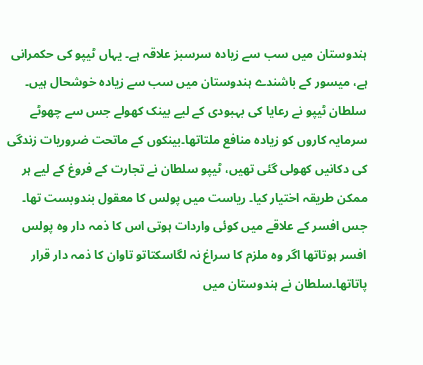ہندوستان میں سب سے زیادہ سرسبز علاقہ ہے۔ یہاں ٹیپو کی حکمرانی ہے، میسور کے باشندے ہندوستان میں سب سے زیادہ خوشحال ہیں۔
سلطان ٹیپو نے رعایا کی بہبودی کے لیے بینک کھولے جس سے چھوٹے سرمایہ کاروں کو زیادہ منافع ملتاتھا۔بینکوں کے ماتحت ضروریات زندگی کی دکانیں کھولی گئی تھیں، ٹیپو سلطان نے تجارت کے فروغ کے لیے ہر ممکن طریقہ اختیار کیا۔ ریاست میں پولس کا معقول بندوبست تھا۔ جس افسر کے علاقے میں کوئی واردات ہوتی اس کا ذمہ دار وہ پولس افسر ہوتاتھا اگر وہ ملزم کا سراغ نہ لگاسکتاتو تاوان کا ذمہ دار قرار پاتاتھا۔سلطان نے ہندوستان میں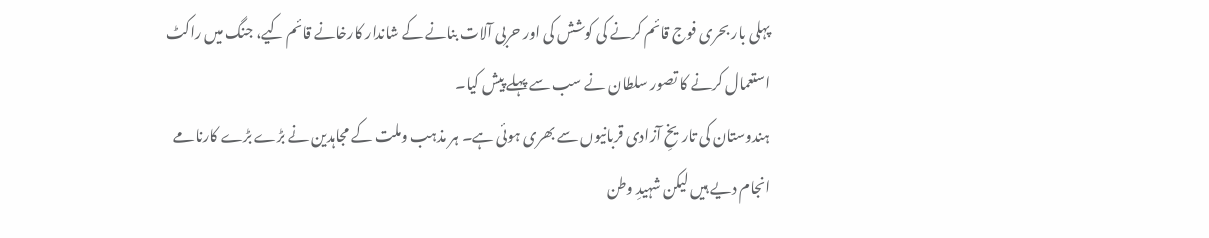پہلی بار بحری فوج قائم کرنے کی کوشش کی اور حربی آلات بنانے کے شاندار کارخانے قائم کیے، جنگ میں راکٹ استعمال کرنے کا تصور سلطان نے سب سے پہلے پیش کیا۔
ہندوستان کی تاریخِ آزادی قربانیوں سے بھری ہوئی ہے۔ ہر مذہب وملت کے مجاہدین نے بڑے بڑے کارنامے انجام دیے ہیں لیکن شہیدِ وطن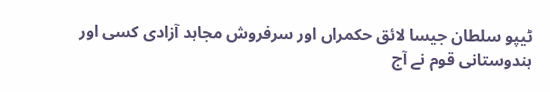ٹیپو سلطان جیسا لائق حکمراں اور سرفروش مجاہد آزادی کسی اور ہندوستانی قوم نے آج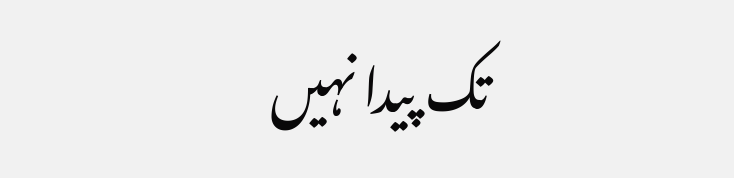تک پیدا نہیں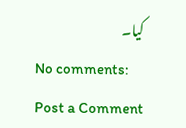کیا۔
No comments:
Post a Comment